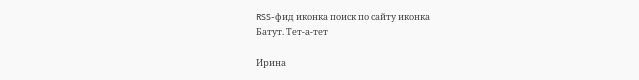RSS-фид иконка поиск по сайту иконка
Батут. Тет-а-тет

Ирина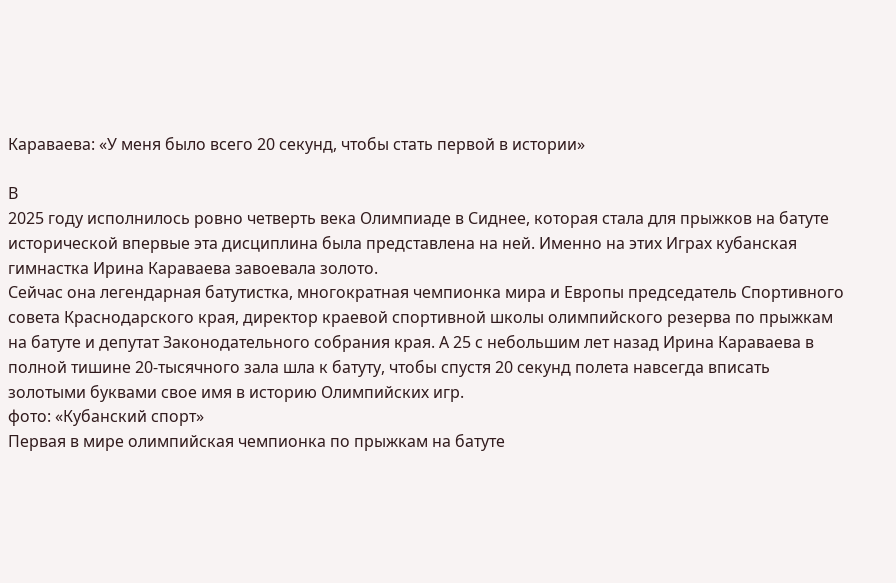Караваева: «У меня было всего 20 секунд, чтобы стать первой в истории»

В
2025 году исполнилось ровно четверть века Олимпиаде в Сиднее, которая стала для прыжков на батуте исторической впервые эта дисциплина была представлена на ней. Именно на этих Играх кубанская гимнастка Ирина Караваева завоевала золото.
Сейчас она легендарная батутистка, многократная чемпионка мира и Европы председатель Спортивного совета Краснодарского края, директор краевой спортивной школы олимпийского резерва по прыжкам на батуте и депутат Законодательного собрания края. А 25 с небольшим лет назад Ирина Караваева в полной тишине 20-тысячного зала шла к батуту, чтобы спустя 20 секунд полета навсегда вписать золотыми буквами свое имя в историю Олимпийских игр.
фото: «Кубанский спорт»
Первая в мире олимпийская чемпионка по прыжкам на батуте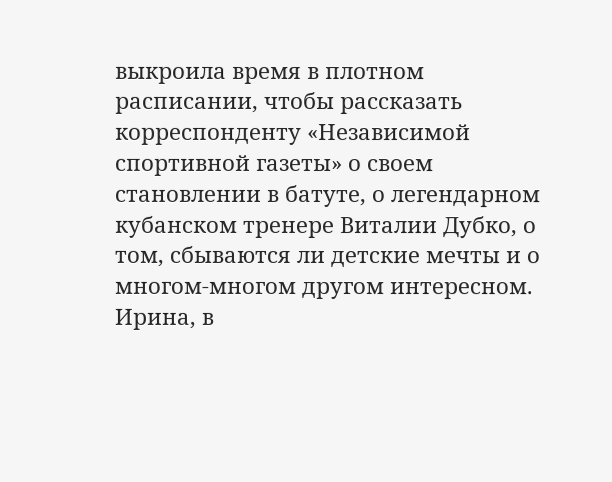выкроила время в плотном расписании, чтобы рассказать корреспонденту «Независимой спортивной газеты» о своем становлении в батуте, о легендарном кубанском тренере Виталии Дубко, о том, сбываются ли детские мечты и о многом-многом другом интересном.
Ирина, в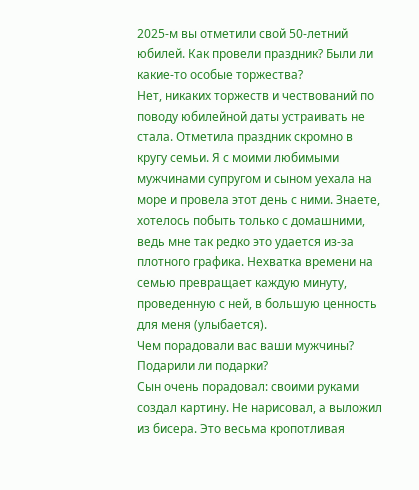2025-м вы отметили свой 50-летний юбилей. Как провели праздник? Были ли какие-то особые торжества?
Нет, никаких торжеств и чествований по поводу юбилейной даты устраивать не стала. Отметила праздник скромно в кругу семьи. Я с моими любимыми мужчинами супругом и сыном уехала на море и провела этот день с ними. Знаете, хотелось побыть только с домашними, ведь мне так редко это удается из-за плотного графика. Нехватка времени на семью превращает каждую минуту, проведенную с ней, в большую ценность для меня (улыбается).
Чем порадовали вас ваши мужчины? Подарили ли подарки?
Сын очень порадовал: своими руками создал картину. Не нарисовал, а выложил из бисера. Это весьма кропотливая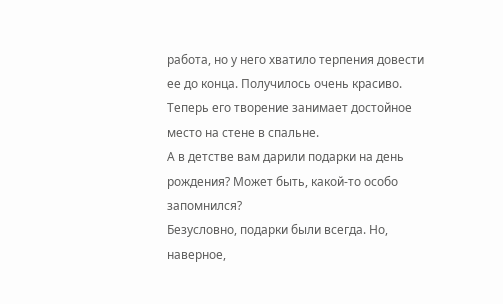работа, но у него хватило терпения довести ее до конца. Получилось очень красиво. Теперь его творение занимает достойное место на стене в спальне.
А в детстве вам дарили подарки на день рождения? Может быть, какой-то особо запомнился?
Безусловно, подарки были всегда. Но, наверное,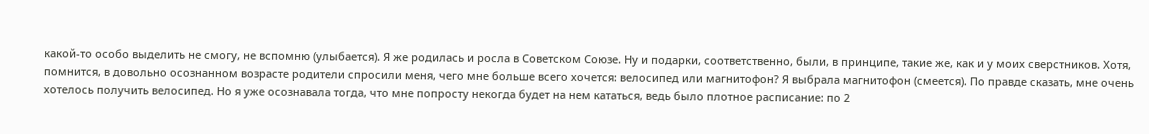какой-то особо выделить не смогу, не вспомню (улыбается). Я же родилась и росла в Советском Союзе. Ну и подарки, соответственно, были, в принципе, такие же, как и у моих сверстников. Хотя, помнится, в довольно осознанном возрасте родители спросили меня, чего мне больше всего хочется: велосипед или магнитофон? Я выбрала магнитофон (смеется). По правде сказать, мне очень хотелось получить велосипед. Но я уже осознавала тогда, что мне попросту некогда будет на нем кататься, ведь было плотное расписание: по 2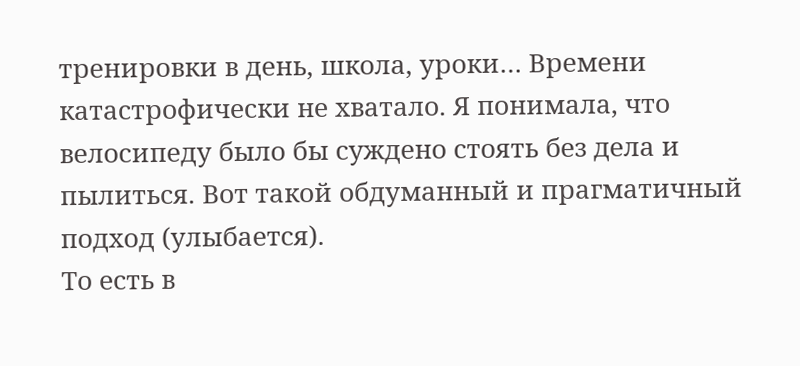тренировки в день, школа, уроки… Времени катастрофически не хватало. Я понимала, что велосипеду было бы суждено стоять без дела и пылиться. Вот такой обдуманный и прагматичный подход (улыбается).
То есть в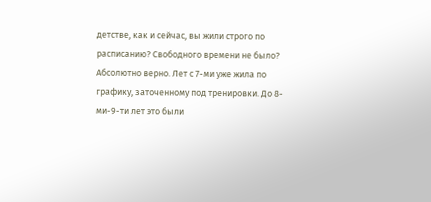детстве, как и сейчас, вы жили строго по расписанию? Свободного времени не было?
Абсолютно верно. Лет с 7-ми уже жила по графику, заточенному под тренировки. До 8-ми-9-ти лет это были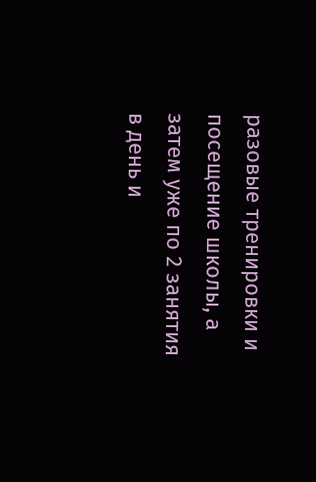разовые тренировки и посещение школы, а затем уже по 2 занятия в день и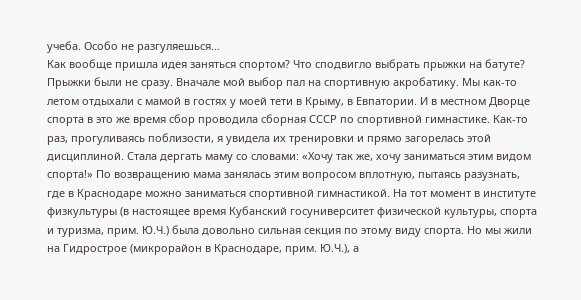учеба. Особо не разгуляешься…
Как вообще пришла идея заняться спортом? Что сподвигло выбрать прыжки на батуте?
Прыжки были не сразу. Вначале мой выбор пал на спортивную акробатику. Мы как-то летом отдыхали с мамой в гостях у моей тети в Крыму, в Евпатории. И в местном Дворце спорта в это же время сбор проводила сборная СССР по спортивной гимнастике. Как-то раз, прогуливаясь поблизости, я увидела их тренировки и прямо загорелась этой дисциплиной. Стала дергать маму со словами: «Хочу так же, хочу заниматься этим видом спорта!» По возвращению мама занялась этим вопросом вплотную, пытаясь разузнать, где в Краснодаре можно заниматься спортивной гимнастикой. На тот момент в институте физкультуры (в настоящее время Кубанский госуниверситет физической культуры, спорта и туризма, прим. Ю.Ч.) была довольно сильная секция по этому виду спорта. Но мы жили на Гидрострое (микрорайон в Краснодаре, прим. Ю.Ч.), а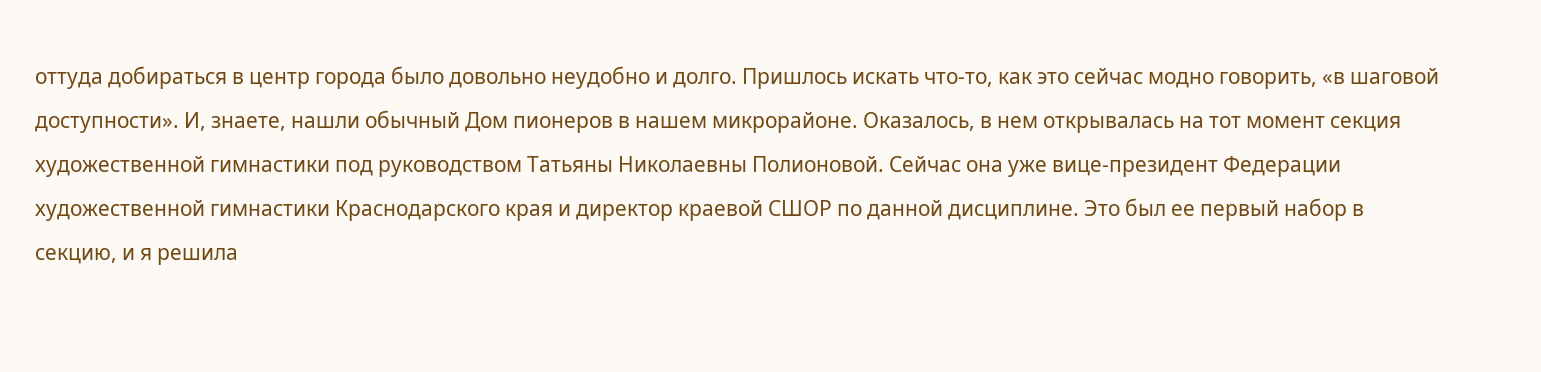оттуда добираться в центр города было довольно неудобно и долго. Пришлось искать что-то, как это сейчас модно говорить, «в шаговой доступности». И, знаете, нашли обычный Дом пионеров в нашем микрорайоне. Оказалось, в нем открывалась на тот момент секция художественной гимнастики под руководством Татьяны Николаевны Полионовой. Сейчас она уже вице-президент Федерации художественной гимнастики Краснодарского края и директор краевой СШОР по данной дисциплине. Это был ее первый набор в секцию, и я решила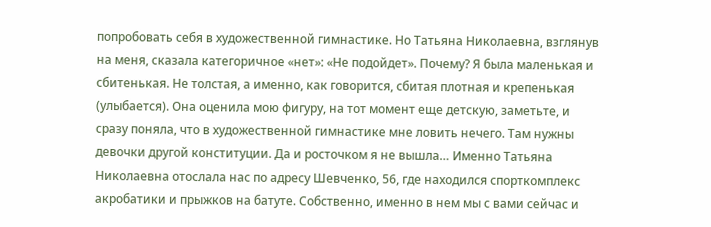попробовать себя в художественной гимнастике. Но Татьяна Николаевна, взглянув на меня, сказала категоричное «нет»: «Не подойдет». Почему? Я была маленькая и сбитенькая. Не толстая, а именно, как говорится, сбитая плотная и крепенькая (улыбается). Она оценила мою фигуру, на тот момент еще детскую, заметьте, и сразу поняла, что в художественной гимнастике мне ловить нечего. Там нужны девочки другой конституции. Да и росточком я не вышла… Именно Татьяна Николаевна отослала нас по адресу Шевченко, 56, где находился спорткомплекс акробатики и прыжков на батуте. Собственно, именно в нем мы с вами сейчас и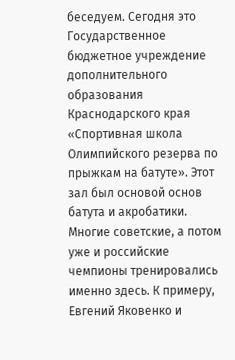беседуем. Сегодня это Государственное бюджетное учреждение дополнительного образования Краснодарского края «Спортивная школа Олимпийского резерва по прыжкам на батуте». Этот зал был основой основ батута и акробатики. Многие советские, а потом уже и российские чемпионы тренировались именно здесь. К примеру, Евгений Яковенко и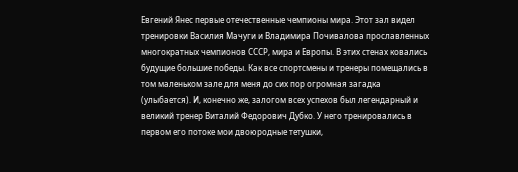Евгений Янес первые отечественные чемпионы мира. Этот зал видел тренировки Василия Мачуги и Владимира Почивалова прославленных многократных чемпионов СССР, мира и Европы. В этих стенах ковались будущие большие победы. Как все спортсмены и тренеры помещались в том маленьком зале для меня до сих пор огромная загадка (улыбается). И, конечно же, залогом всех успехов был легендарный и великий тренер Виталий Федорович Дубко. У него тренировались в первом его потоке мои двоюродные тетушки,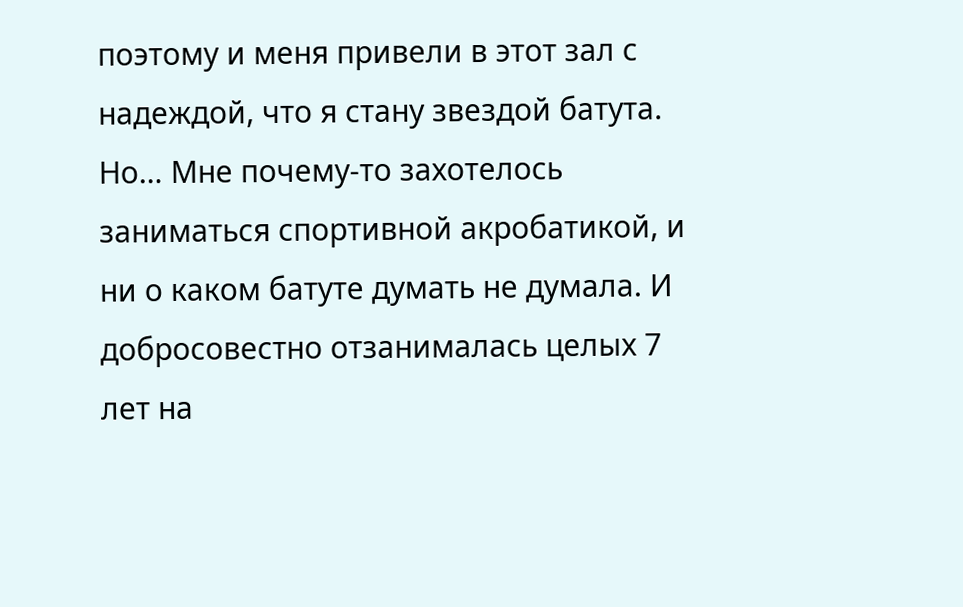поэтому и меня привели в этот зал с надеждой, что я стану звездой батута. Но… Мне почему-то захотелось заниматься спортивной акробатикой, и ни о каком батуте думать не думала. И добросовестно отзанималась целых 7 лет на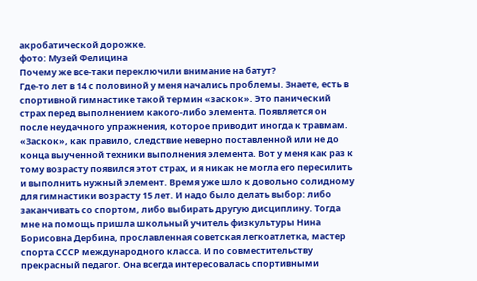акробатической дорожке.
фото: Музей Фелицина
Почему же все-таки переключили внимание на батут?
Где-то лет в 14 с половиной у меня начались проблемы. Знаете, есть в спортивной гимнастике такой термин «заскок». Это панический страх перед выполнением какого-либо элемента. Появляется он после неудачного упражнения, которое приводит иногда к травмам. «Заскок», как правило, следствие неверно поставленной или не до конца выученной техники выполнения элемента. Вот у меня как раз к тому возрасту появился этот страх, и я никак не могла его пересилить и выполнить нужный элемент. Время уже шло к довольно солидному для гимнастики возрасту 15 лет. И надо было делать выбор: либо заканчивать со спортом, либо выбирать другую дисциплину. Тогда мне на помощь пришла школьный учитель физкультуры Нина Борисовна Дербина, прославленная советская легкоатлетка, мастер спорта СССР международного класса. И по совместительству прекрасный педагог. Она всегда интересовалась спортивными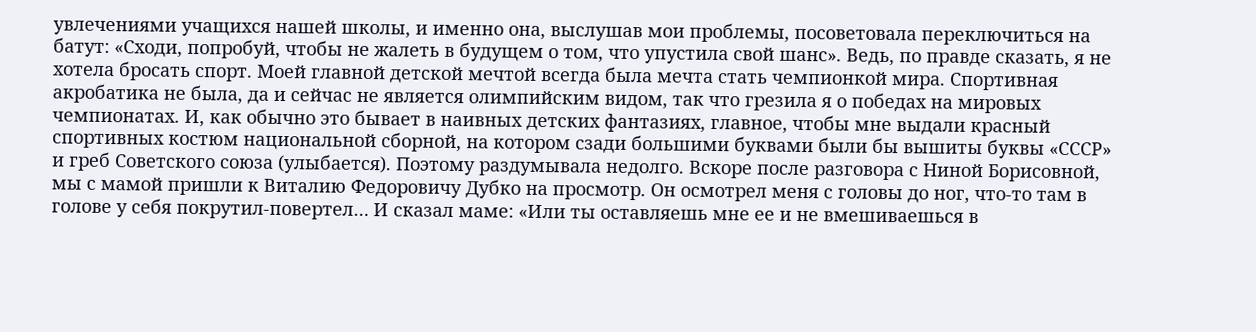увлечениями учащихся нашей школы, и именно она, выслушав мои проблемы, посоветовала переключиться на батут: «Сходи, попробуй, чтобы не жалеть в будущем о том, что упустила свой шанс». Ведь, по правде сказать, я не хотела бросать спорт. Моей главной детской мечтой всегда была мечта стать чемпионкой мира. Спортивная акробатика не была, да и сейчас не является олимпийским видом, так что грезила я о победах на мировых чемпионатах. И, как обычно это бывает в наивных детских фантазиях, главное, чтобы мне выдали красный спортивных костюм национальной сборной, на котором сзади большими буквами были бы вышиты буквы «СССР» и греб Советского союза (улыбается). Поэтому раздумывала недолго. Вскоре после разговора с Ниной Борисовной, мы с мамой пришли к Виталию Федоровичу Дубко на просмотр. Он осмотрел меня с головы до ног, что-то там в голове у себя покрутил-повертел… И сказал маме: «Или ты оставляешь мне ее и не вмешиваешься в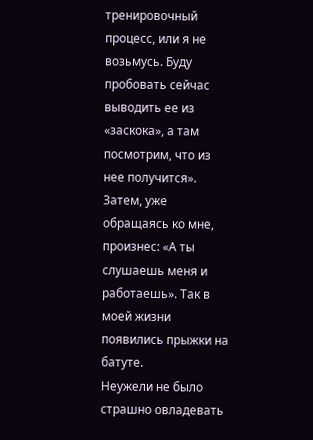тренировочный процесс, или я не возьмусь. Буду пробовать сейчас выводить ее из «заскока», а там посмотрим, что из нее получится». Затем, уже обращаясь ко мне, произнес: «А ты слушаешь меня и работаешь». Так в моей жизни появились прыжки на батуте.
Неужели не было страшно овладевать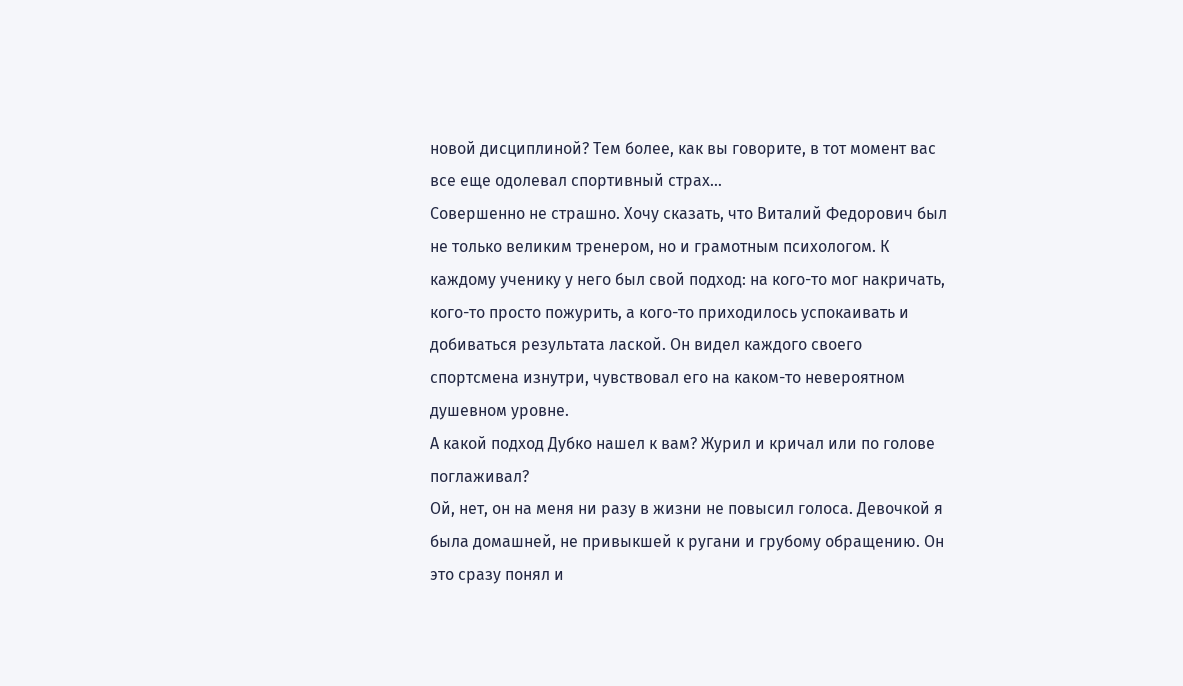новой дисциплиной? Тем более, как вы говорите, в тот момент вас все еще одолевал спортивный страх…
Совершенно не страшно. Хочу сказать, что Виталий Федорович был не только великим тренером, но и грамотным психологом. К каждому ученику у него был свой подход: на кого-то мог накричать, кого-то просто пожурить, а кого-то приходилось успокаивать и добиваться результата лаской. Он видел каждого своего спортсмена изнутри, чувствовал его на каком-то невероятном душевном уровне.
А какой подход Дубко нашел к вам? Журил и кричал или по голове поглаживал?
Ой, нет, он на меня ни разу в жизни не повысил голоса. Девочкой я была домашней, не привыкшей к ругани и грубому обращению. Он это сразу понял и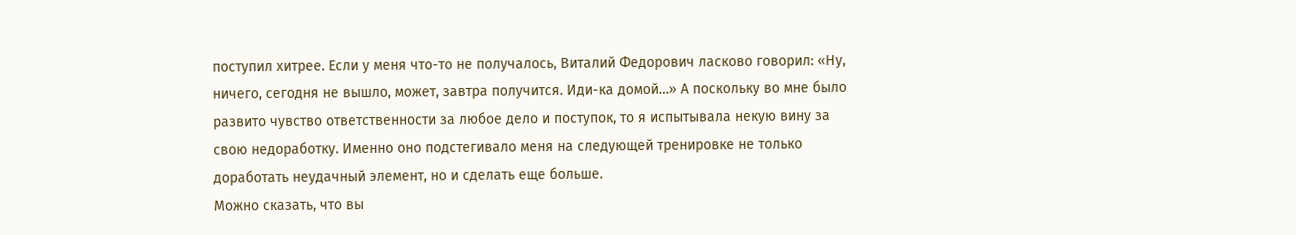поступил хитрее. Если у меня что-то не получалось, Виталий Федорович ласково говорил: «Ну, ничего, сегодня не вышло, может, завтра получится. Иди-ка домой…» А поскольку во мне было развито чувство ответственности за любое дело и поступок, то я испытывала некую вину за свою недоработку. Именно оно подстегивало меня на следующей тренировке не только доработать неудачный элемент, но и сделать еще больше.
Можно сказать, что вы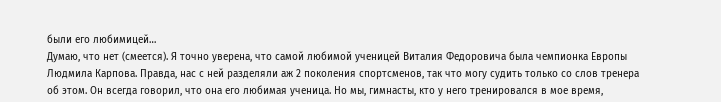были его любимицей…
Думаю, что нет (смеется). Я точно уверена, что самой любимой ученицей Виталия Федоровича была чемпионка Европы Людмила Карпова. Правда, нас с ней разделяли аж 2 поколения спортсменов, так что могу судить только со слов тренера об этом. Он всегда говорил, что она его любимая ученица. Но мы, гимнасты, кто у него тренировался в мое время,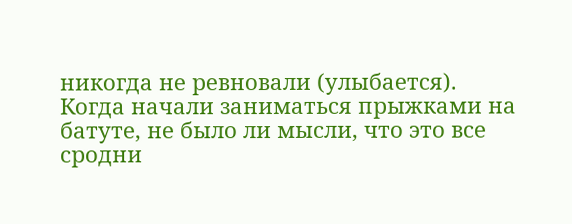никогда не ревновали (улыбается).
Когда начали заниматься прыжками на батуте, не было ли мысли, что это все сродни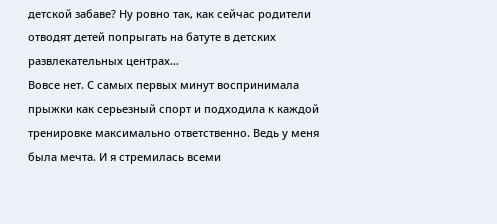детской забаве? Ну ровно так, как сейчас родители отводят детей попрыгать на батуте в детских развлекательных центрах…
Вовсе нет. С самых первых минут воспринимала прыжки как серьезный спорт и подходила к каждой тренировке максимально ответственно. Ведь у меня была мечта. И я стремилась всеми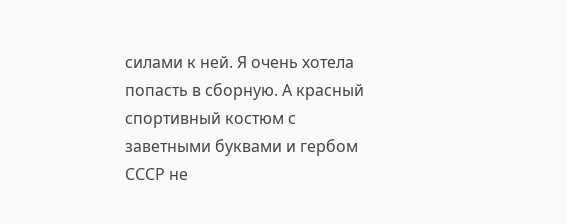силами к ней. Я очень хотела попасть в сборную. А красный спортивный костюм с заветными буквами и гербом СССР не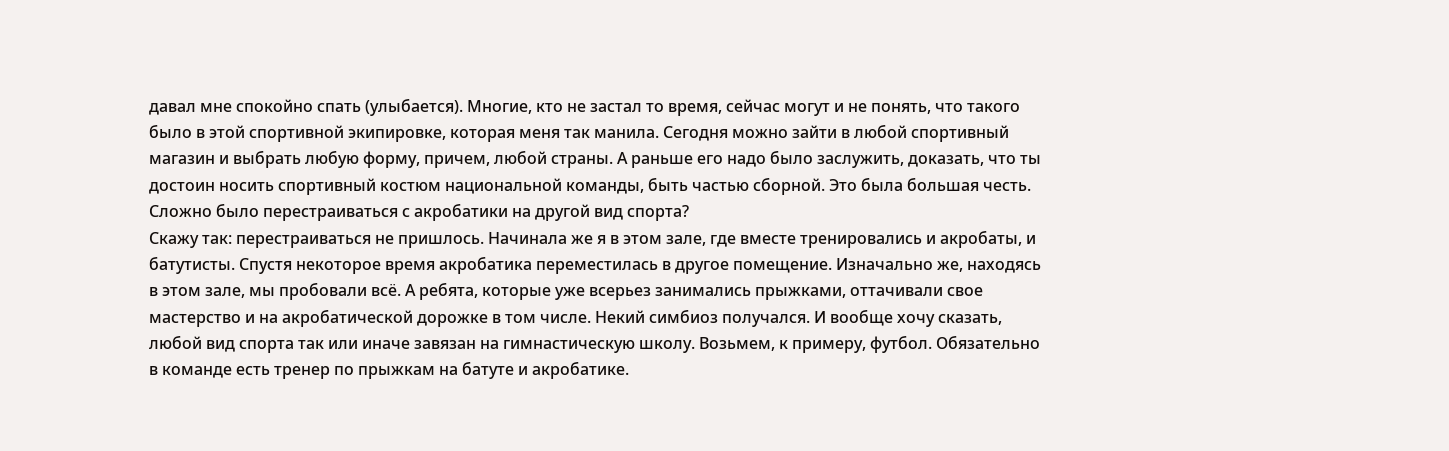давал мне спокойно спать (улыбается). Многие, кто не застал то время, сейчас могут и не понять, что такого было в этой спортивной экипировке, которая меня так манила. Сегодня можно зайти в любой спортивный магазин и выбрать любую форму, причем, любой страны. А раньше его надо было заслужить, доказать, что ты достоин носить спортивный костюм национальной команды, быть частью сборной. Это была большая честь.
Сложно было перестраиваться с акробатики на другой вид спорта?
Скажу так: перестраиваться не пришлось. Начинала же я в этом зале, где вместе тренировались и акробаты, и батутисты. Спустя некоторое время акробатика переместилась в другое помещение. Изначально же, находясь в этом зале, мы пробовали всё. А ребята, которые уже всерьез занимались прыжками, оттачивали свое мастерство и на акробатической дорожке в том числе. Некий симбиоз получался. И вообще хочу сказать, любой вид спорта так или иначе завязан на гимнастическую школу. Возьмем, к примеру, футбол. Обязательно в команде есть тренер по прыжкам на батуте и акробатике.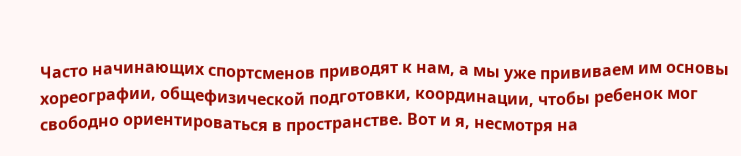Часто начинающих спортсменов приводят к нам, а мы уже прививаем им основы хореографии, общефизической подготовки, координации, чтобы ребенок мог свободно ориентироваться в пространстве. Вот и я, несмотря на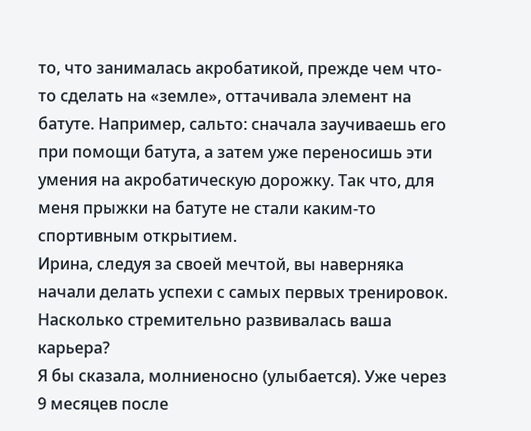то, что занималась акробатикой, прежде чем что-то сделать на «земле», оттачивала элемент на батуте. Например, сальто: сначала заучиваешь его при помощи батута, а затем уже переносишь эти умения на акробатическую дорожку. Так что, для меня прыжки на батуте не стали каким-то спортивным открытием.
Ирина, следуя за своей мечтой, вы наверняка начали делать успехи с самых первых тренировок. Насколько стремительно развивалась ваша карьера?
Я бы сказала, молниеносно (улыбается). Уже через 9 месяцев после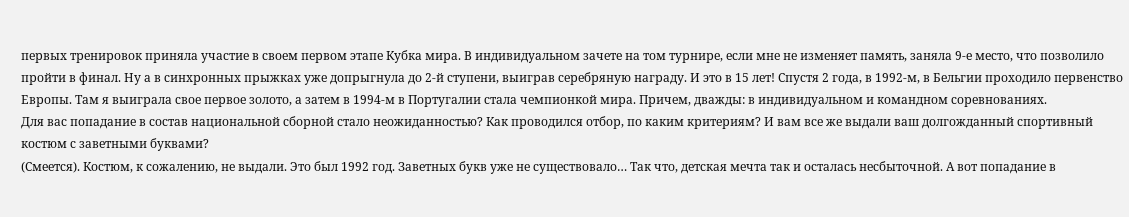первых тренировок приняла участие в своем первом этапе Кубка мира. В индивидуальном зачете на том турнире, если мне не изменяет память, заняла 9-е место, что позволило пройти в финал. Ну а в синхронных прыжках уже допрыгнула до 2-й ступени, выиграв серебряную награду. И это в 15 лет! Спустя 2 года, в 1992-м, в Бельгии проходило первенство Европы. Там я выиграла свое первое золото, а затем в 1994-м в Португалии стала чемпионкой мира. Причем, дважды: в индивидуальном и командном соревнованиях.
Для вас попадание в состав национальной сборной стало неожиданностью? Как проводился отбор, по каким критериям? И вам все же выдали ваш долгожданный спортивный костюм с заветными буквами?
(Смеется). Костюм, к сожалению, не выдали. Это был 1992 год. Заветных букв уже не существовало… Так что, детская мечта так и осталась несбыточной. А вот попадание в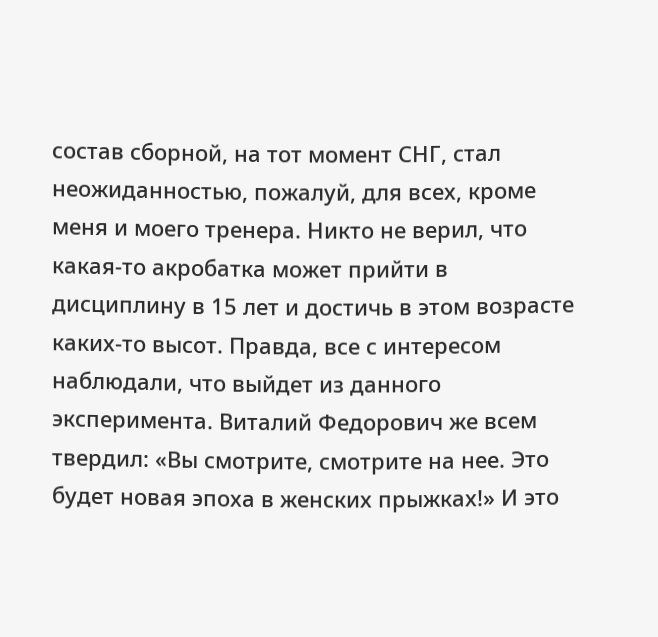состав сборной, на тот момент СНГ, стал неожиданностью, пожалуй, для всех, кроме меня и моего тренера. Никто не верил, что какая-то акробатка может прийти в дисциплину в 15 лет и достичь в этом возрасте каких-то высот. Правда, все с интересом наблюдали, что выйдет из данного эксперимента. Виталий Федорович же всем твердил: «Вы смотрите, смотрите на нее. Это будет новая эпоха в женских прыжках!» И это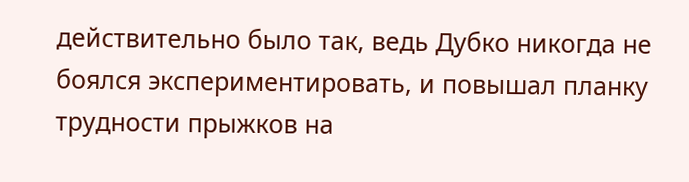действительно было так, ведь Дубко никогда не боялся экспериментировать, и повышал планку трудности прыжков на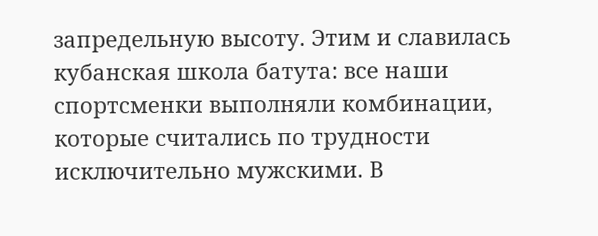запредельную высоту. Этим и славилась кубанская школа батута: все наши спортсменки выполняли комбинации, которые считались по трудности исключительно мужскими. В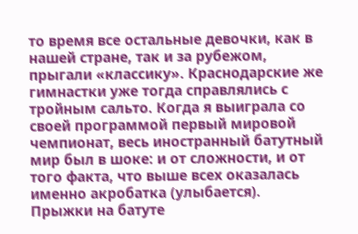то время все остальные девочки, как в нашей стране, так и за рубежом, прыгали «классику». Краснодарские же гимнастки уже тогда справлялись с тройным сальто. Когда я выиграла со своей программой первый мировой чемпионат, весь иностранный батутный мир был в шоке: и от сложности, и от того факта, что выше всех оказалась именно акробатка (улыбается).
Прыжки на батуте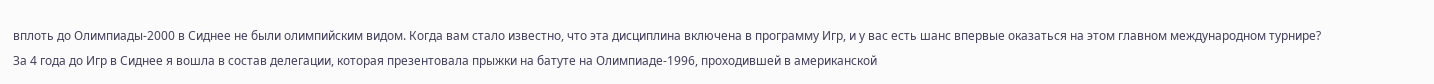вплоть до Олимпиады-2000 в Сиднее не были олимпийским видом. Когда вам стало известно, что эта дисциплина включена в программу Игр, и у вас есть шанс впервые оказаться на этом главном международном турнире?
За 4 года до Игр в Сиднее я вошла в состав делегации, которая презентовала прыжки на батуте на Олимпиаде-1996, проходившей в американской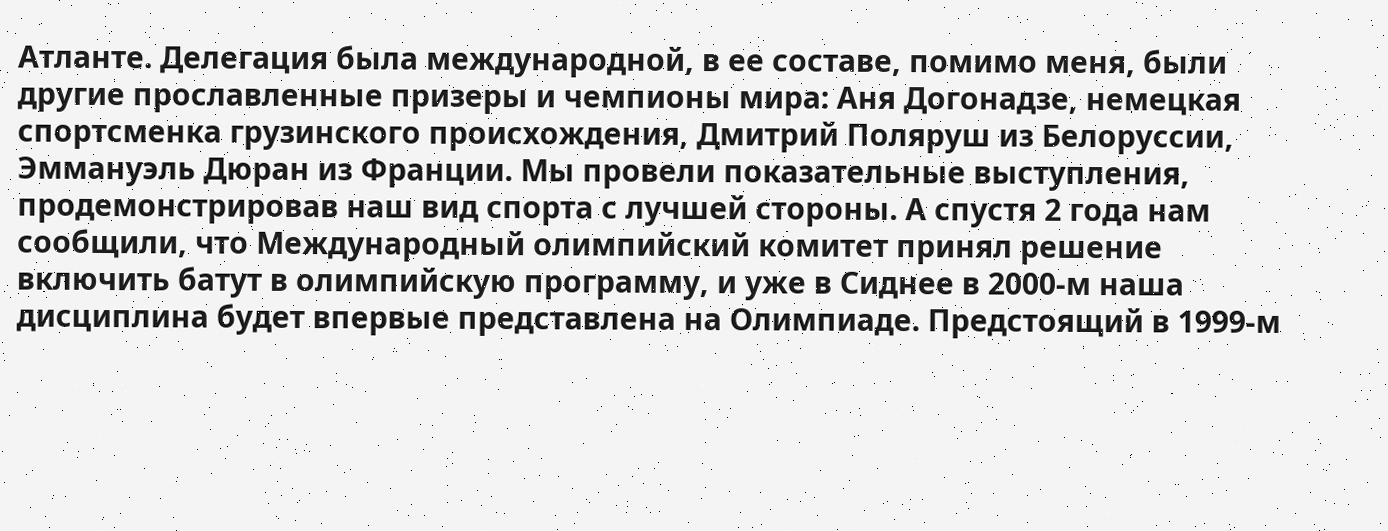Атланте. Делегация была международной, в ее составе, помимо меня, были другие прославленные призеры и чемпионы мира: Аня Догонадзе, немецкая спортсменка грузинского происхождения, Дмитрий Поляруш из Белоруссии, Эммануэль Дюран из Франции. Мы провели показательные выступления, продемонстрировав наш вид спорта с лучшей стороны. А спустя 2 года нам сообщили, что Международный олимпийский комитет принял решение включить батут в олимпийскую программу, и уже в Сиднее в 2000-м наша дисциплина будет впервые представлена на Олимпиаде. Предстоящий в 1999-м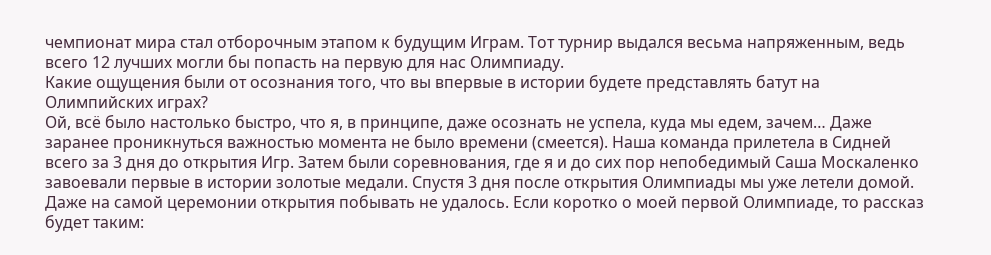чемпионат мира стал отборочным этапом к будущим Играм. Тот турнир выдался весьма напряженным, ведь всего 12 лучших могли бы попасть на первую для нас Олимпиаду.
Какие ощущения были от осознания того, что вы впервые в истории будете представлять батут на Олимпийских играх?
Ой, всё было настолько быстро, что я, в принципе, даже осознать не успела, куда мы едем, зачем… Даже заранее проникнуться важностью момента не было времени (смеется). Наша команда прилетела в Сидней всего за 3 дня до открытия Игр. Затем были соревнования, где я и до сих пор непобедимый Саша Москаленко завоевали первые в истории золотые медали. Спустя 3 дня после открытия Олимпиады мы уже летели домой. Даже на самой церемонии открытия побывать не удалось. Если коротко о моей первой Олимпиаде, то рассказ будет таким: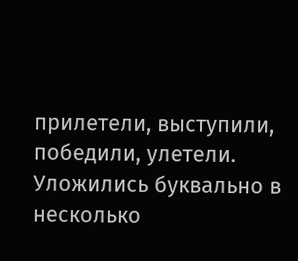прилетели, выступили, победили, улетели. Уложились буквально в несколько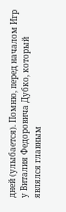дней (улыбается). Помню, перед началом Игр у Виталия Федоровича Дубко, который являлся главным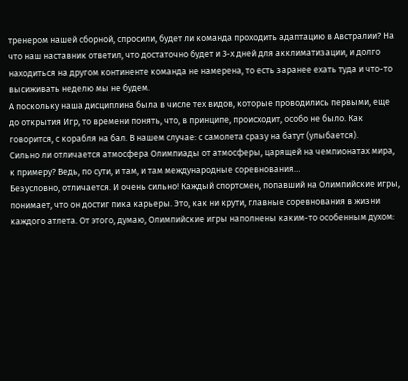тренером нашей сборной, спросили, будет ли команда проходить адаптацию в Австралии? На что наш наставник ответил, что достаточно будет и 3-х дней для акклиматизации, и долго находиться на другом континенте команда не намерена, то есть заранее ехать туда и что-то высиживать неделю мы не будем.
А поскольку наша дисциплина была в числе тех видов, которые проводились первыми, еще до открытия Игр, то времени понять, что, в принципе, происходит, особо не было. Как говорится, с корабля на бал. В нашем случае: с самолета сразу на батут (улыбается).
Сильно ли отличается атмосфера Олимпиады от атмосферы, царящей на чемпионатах мира, к примеру? Ведь, по сути, и там, и там международные соревнования…
Безусловно, отличается. И очень сильно! Каждый спортсмен, попавший на Олимпийские игры, понимает, что он достиг пика карьеры. Это, как ни крути, главные соревнования в жизни каждого атлета. От этого, думаю, Олимпийские игры наполнены каким-то особенным духом: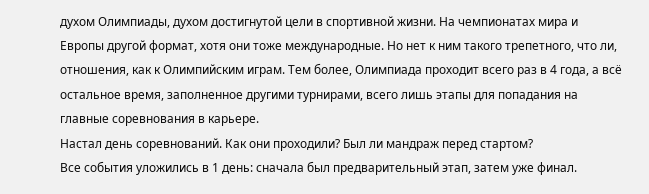духом Олимпиады, духом достигнутой цели в спортивной жизни. На чемпионатах мира и Европы другой формат, хотя они тоже международные. Но нет к ним такого трепетного, что ли, отношения, как к Олимпийским играм. Тем более, Олимпиада проходит всего раз в 4 года, а всё остальное время, заполненное другими турнирами, всего лишь этапы для попадания на главные соревнования в карьере.
Настал день соревнований. Как они проходили? Был ли мандраж перед стартом?
Все события уложились в 1 день: сначала был предварительный этап, затем уже финал.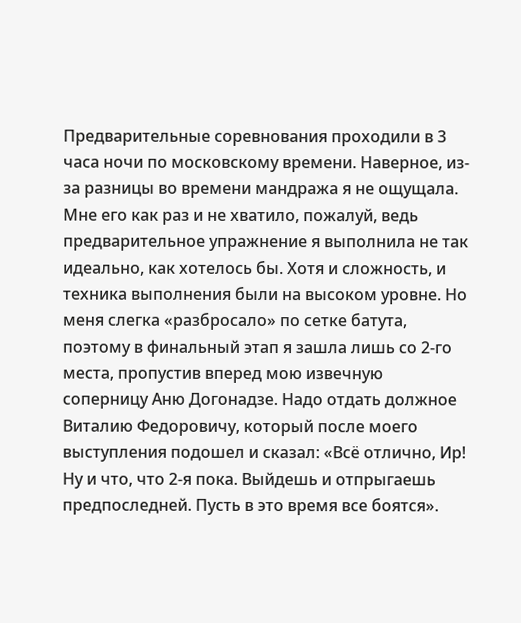Предварительные соревнования проходили в 3 часа ночи по московскому времени. Наверное, из-за разницы во времени мандража я не ощущала. Мне его как раз и не хватило, пожалуй, ведь предварительное упражнение я выполнила не так идеально, как хотелось бы. Хотя и сложность, и техника выполнения были на высоком уровне. Но меня слегка «разбросало» по сетке батута, поэтому в финальный этап я зашла лишь со 2-го места, пропустив вперед мою извечную соперницу Аню Догонадзе. Надо отдать должное Виталию Федоровичу, который после моего выступления подошел и сказал: «Всё отлично, Ир! Ну и что, что 2-я пока. Выйдешь и отпрыгаешь предпоследней. Пусть в это время все боятся».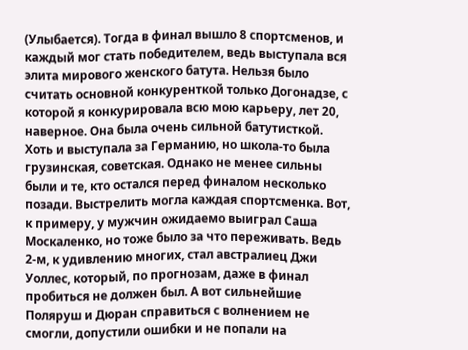(Улыбается). Тогда в финал вышло 8 спортсменов, и каждый мог стать победителем, ведь выступала вся элита мирового женского батута. Нельзя было считать основной конкуренткой только Догонадзе, с которой я конкурировала всю мою карьеру, лет 20, наверное. Она была очень сильной батутисткой. Хоть и выступала за Германию, но школа-то была грузинская, советская. Однако не менее сильны были и те, кто остался перед финалом несколько позади. Выстрелить могла каждая спортсменка. Вот, к примеру, у мужчин ожидаемо выиграл Саша Москаленко, но тоже было за что переживать. Ведь 2-м, к удивлению многих, стал австралиец Джи Уоллес, который, по прогнозам, даже в финал пробиться не должен был. А вот сильнейшие Поляруш и Дюран справиться с волнением не смогли, допустили ошибки и не попали на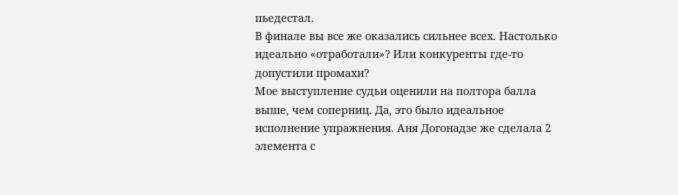пьедестал.
В финале вы все же оказались сильнее всех. Настолько идеально «отработали»? Или конкуренты где-то допустили промахи?
Мое выступление судьи оценили на полтора балла выше, чем соперниц. Да, это было идеальное исполнение упражнения. Аня Догонадзе же сделала 2 элемента с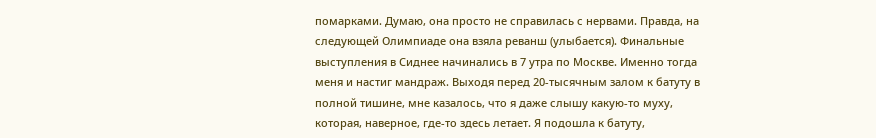помарками. Думаю, она просто не справилась с нервами. Правда, на следующей Олимпиаде она взяла реванш (улыбается). Финальные выступления в Сиднее начинались в 7 утра по Москве. Именно тогда меня и настиг мандраж. Выходя перед 20-тысячным залом к батуту в полной тишине, мне казалось, что я даже слышу какую-то муху, которая, наверное, где-то здесь летает. Я подошла к батуту,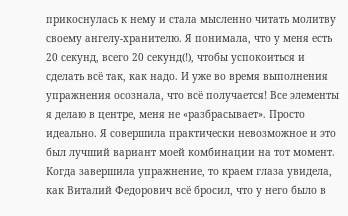прикоснулась к нему и стала мысленно читать молитву своему ангелу-хранителю. Я понимала, что у меня есть 20 секунд, всего 20 секунд(!), чтобы успокоиться и сделать всё так, как надо. И уже во время выполнения упражнения осознала, что всё получается! Все элементы я делаю в центре, меня не «разбрасывает». Просто идеально. Я совершила практически невозможное и это был лучший вариант моей комбинации на тот момент. Когда завершила упражнение, то краем глаза увидела, как Виталий Федорович всё бросил, что у него было в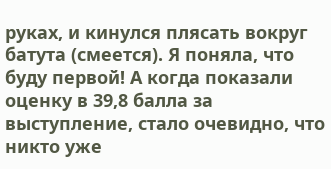руках, и кинулся плясать вокруг батута (смеется). Я поняла, что буду первой! А когда показали оценку в 39,8 балла за выступление, стало очевидно, что никто уже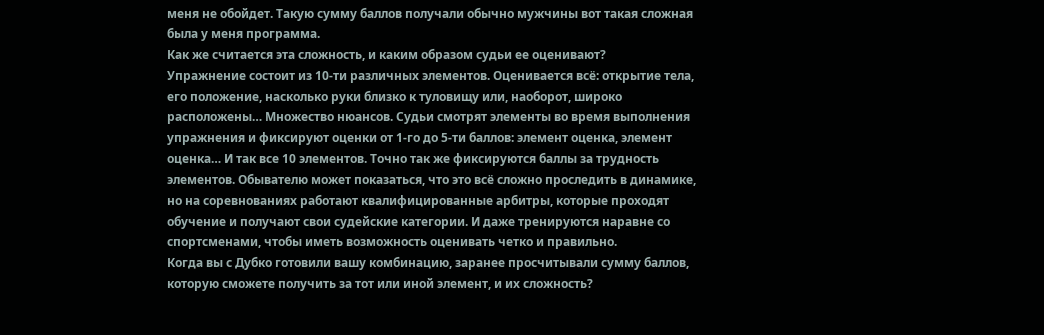меня не обойдет. Такую сумму баллов получали обычно мужчины вот такая сложная была у меня программа.
Как же считается эта сложность, и каким образом судьи ее оценивают?
Упражнение состоит из 10-ти различных элементов. Оценивается всё: открытие тела, его положение, насколько руки близко к туловищу или, наоборот, широко расположены… Множество нюансов. Судьи смотрят элементы во время выполнения упражнения и фиксируют оценки от 1-го до 5-ти баллов: элемент оценка, элемент оценка… И так все 10 элементов. Точно так же фиксируются баллы за трудность элементов. Обывателю может показаться, что это всё сложно проследить в динамике, но на соревнованиях работают квалифицированные арбитры, которые проходят обучение и получают свои судейские категории. И даже тренируются наравне со спортсменами, чтобы иметь возможность оценивать четко и правильно.
Когда вы с Дубко готовили вашу комбинацию, заранее просчитывали сумму баллов, которую сможете получить за тот или иной элемент, и их сложность?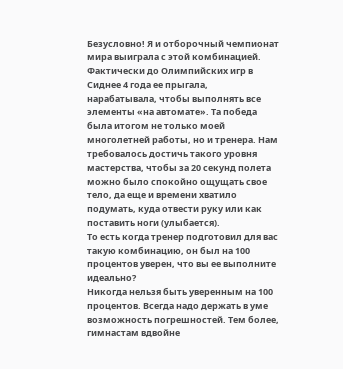Безусловно! Я и отборочный чемпионат мира выиграла с этой комбинацией. Фактически до Олимпийских игр в Сиднее 4 года ее прыгала, нарабатывала, чтобы выполнять все элементы «на автомате». Та победа была итогом не только моей многолетней работы, но и тренера. Нам требовалось достичь такого уровня мастерства, чтобы за 20 секунд полета можно было спокойно ощущать свое тело, да еще и времени хватило подумать, куда отвести руку или как поставить ноги (улыбается).
То есть когда тренер подготовил для вас такую комбинацию, он был на 100 процентов уверен, что вы ее выполните идеально?
Никогда нельзя быть уверенным на 100 процентов. Всегда надо держать в уме возможность погрешностей. Тем более, гимнастам вдвойне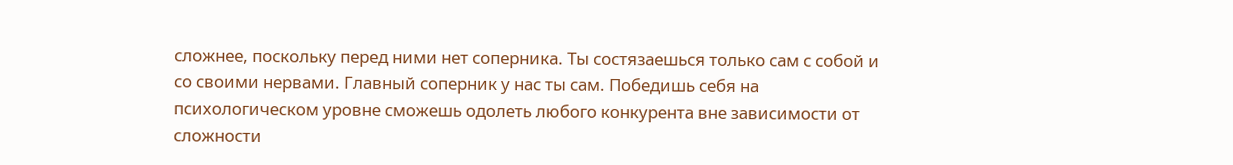сложнее, поскольку перед ними нет соперника. Ты состязаешься только сам с собой и со своими нервами. Главный соперник у нас ты сам. Победишь себя на психологическом уровне сможешь одолеть любого конкурента вне зависимости от сложности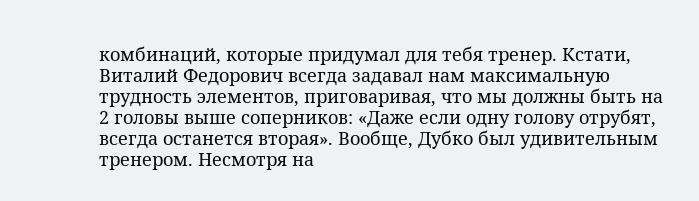комбинаций, которые придумал для тебя тренер. Кстати, Виталий Федорович всегда задавал нам максимальную трудность элементов, приговаривая, что мы должны быть на 2 головы выше соперников: «Даже если одну голову отрубят, всегда останется вторая». Вообще, Дубко был удивительным тренером. Несмотря на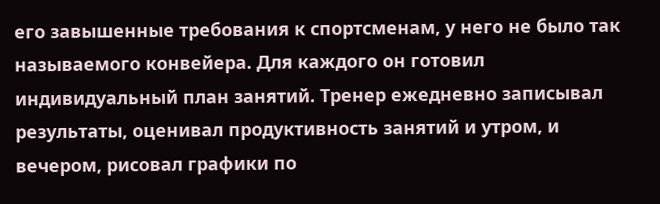его завышенные требования к спортсменам, у него не было так называемого конвейера. Для каждого он готовил индивидуальный план занятий. Тренер ежедневно записывал результаты, оценивал продуктивность занятий и утром, и вечером, рисовал графики по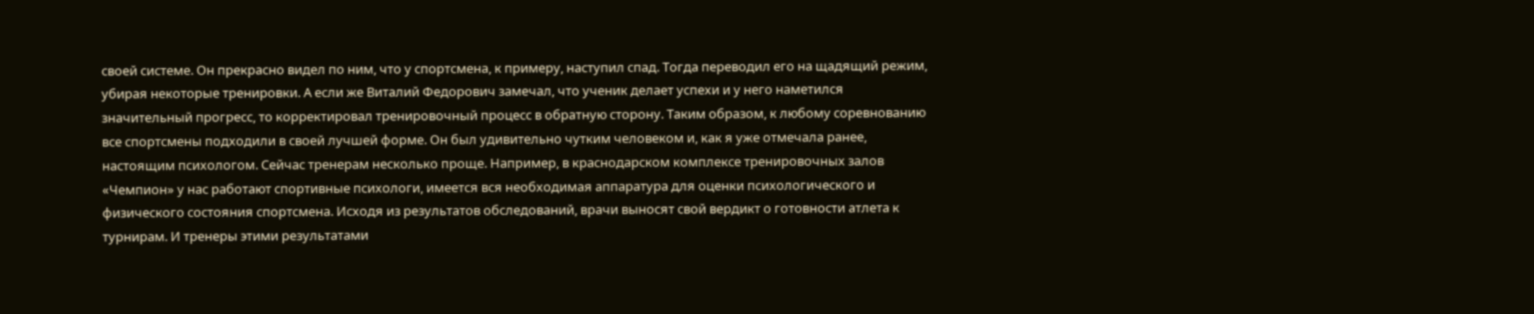своей системе. Он прекрасно видел по ним, что у спортсмена, к примеру, наступил спад. Тогда переводил его на щадящий режим, убирая некоторые тренировки. А если же Виталий Федорович замечал, что ученик делает успехи и у него наметился значительный прогресс, то корректировал тренировочный процесс в обратную сторону. Таким образом, к любому соревнованию все спортсмены подходили в своей лучшей форме. Он был удивительно чутким человеком и, как я уже отмечала ранее, настоящим психологом. Сейчас тренерам несколько проще. Например, в краснодарском комплексе тренировочных залов «Чемпион» у нас работают спортивные психологи, имеется вся необходимая аппаратура для оценки психологического и физического состояния спортсмена. Исходя из результатов обследований, врачи выносят свой вердикт о готовности атлета к турнирам. И тренеры этими результатами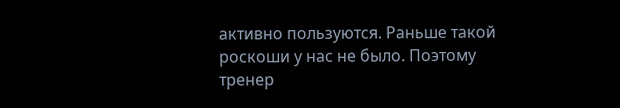активно пользуются. Раньше такой роскоши у нас не было. Поэтому тренер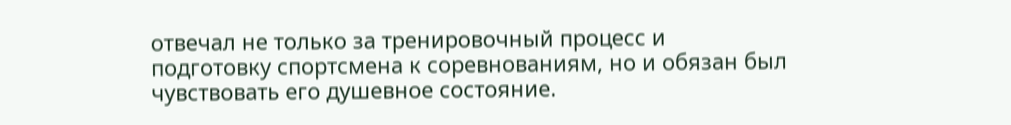отвечал не только за тренировочный процесс и подготовку спортсмена к соревнованиям, но и обязан был чувствовать его душевное состояние.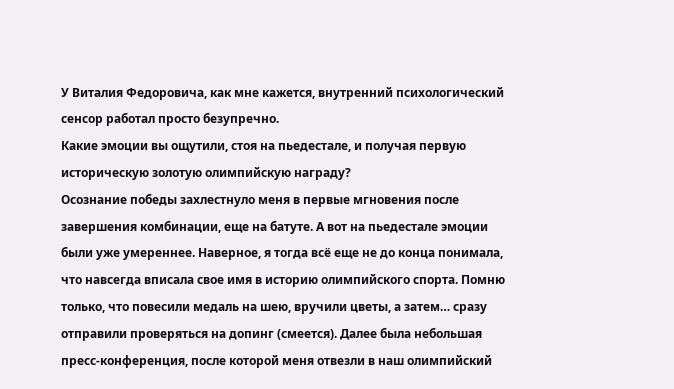У Виталия Федоровича, как мне кажется, внутренний психологический сенсор работал просто безупречно.
Какие эмоции вы ощутили, стоя на пьедестале, и получая первую историческую золотую олимпийскую награду?
Осознание победы захлестнуло меня в первые мгновения после завершения комбинации, еще на батуте. А вот на пьедестале эмоции были уже умереннее. Наверное, я тогда всё еще не до конца понимала, что навсегда вписала свое имя в историю олимпийского спорта. Помню только, что повесили медаль на шею, вручили цветы, а затем… сразу отправили проверяться на допинг (смеется). Далее была небольшая пресс-конференция, после которой меня отвезли в наш олимпийский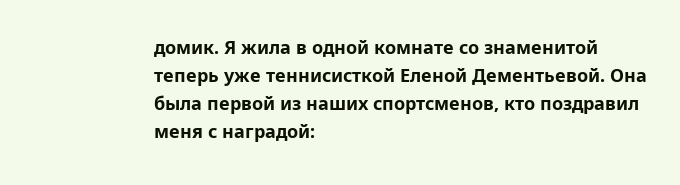домик. Я жила в одной комнате со знаменитой теперь уже теннисисткой Еленой Дементьевой. Она была первой из наших спортсменов, кто поздравил меня с наградой: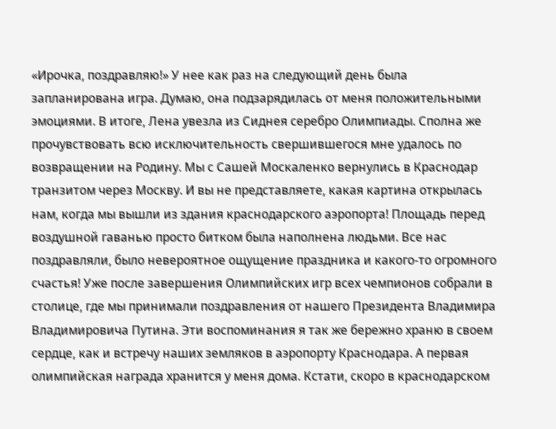«Ирочка, поздравляю!» У нее как раз на следующий день была запланирована игра. Думаю, она подзарядилась от меня положительными эмоциями. В итоге, Лена увезла из Сиднея серебро Олимпиады. Сполна же прочувствовать всю исключительность свершившегося мне удалось по возвращении на Родину. Мы с Сашей Москаленко вернулись в Краснодар транзитом через Москву. И вы не представляете, какая картина открылась нам, когда мы вышли из здания краснодарского аэропорта! Площадь перед воздушной гаванью просто битком была наполнена людьми. Все нас поздравляли, было невероятное ощущение праздника и какого-то огромного счастья! Уже после завершения Олимпийских игр всех чемпионов собрали в столице, где мы принимали поздравления от нашего Президента Владимира Владимировича Путина. Эти воспоминания я так же бережно храню в своем сердце, как и встречу наших земляков в аэропорту Краснодара. А первая олимпийская награда хранится у меня дома. Кстати, скоро в краснодарском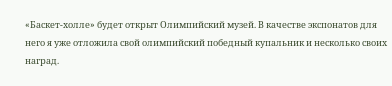«Баскет-холле» будет открыт Олимпийский музей. В качестве экспонатов для него я уже отложила свой олимпийский победный купальник и несколько своих наград.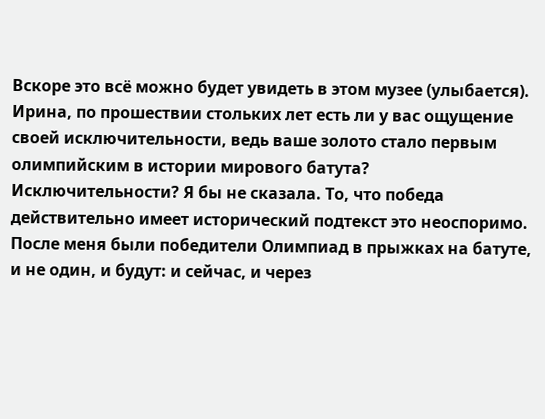Вскоре это всё можно будет увидеть в этом музее (улыбается).
Ирина, по прошествии стольких лет есть ли у вас ощущение своей исключительности, ведь ваше золото стало первым олимпийским в истории мирового батута?
Исключительности? Я бы не сказала. То, что победа действительно имеет исторический подтекст это неоспоримо. После меня были победители Олимпиад в прыжках на батуте, и не один, и будут: и сейчас, и через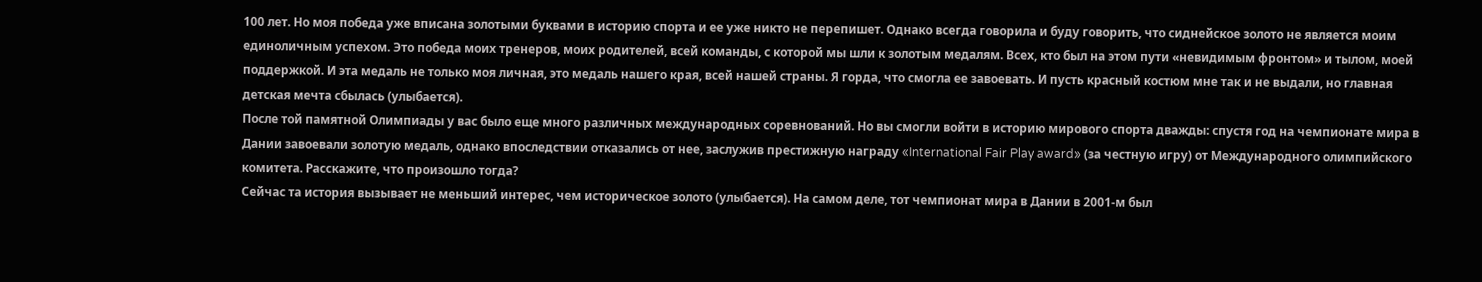100 лет. Но моя победа уже вписана золотыми буквами в историю спорта и ее уже никто не перепишет. Однако всегда говорила и буду говорить, что сиднейское золото не является моим единоличным успехом. Это победа моих тренеров, моих родителей, всей команды, с которой мы шли к золотым медалям. Всех, кто был на этом пути «невидимым фронтом» и тылом, моей поддержкой. И эта медаль не только моя личная, это медаль нашего края, всей нашей страны. Я горда, что смогла ее завоевать. И пусть красный костюм мне так и не выдали, но главная детская мечта сбылась (улыбается).
После той памятной Олимпиады у вас было еще много различных международных соревнований. Но вы смогли войти в историю мирового спорта дважды: спустя год на чемпионате мира в Дании завоевали золотую медаль, однако впоследствии отказались от нее, заслужив престижную награду «International Fair Play award» (за честную игру) от Международного олимпийского комитета. Расскажите, что произошло тогда?
Сейчас та история вызывает не меньший интерес, чем историческое золото (улыбается). На самом деле, тот чемпионат мира в Дании в 2001-м был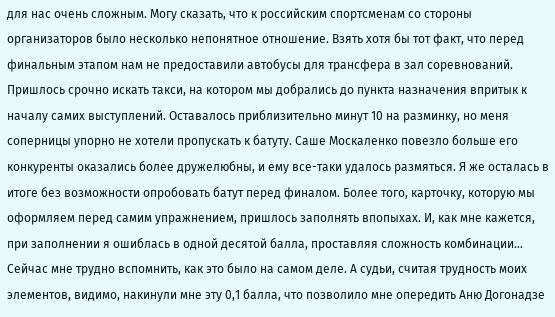для нас очень сложным. Могу сказать, что к российским спортсменам со стороны организаторов было несколько непонятное отношение. Взять хотя бы тот факт, что перед финальным этапом нам не предоставили автобусы для трансфера в зал соревнований. Пришлось срочно искать такси, на котором мы добрались до пункта назначения впритык к началу самих выступлений. Оставалось приблизительно минут 10 на разминку, но меня соперницы упорно не хотели пропускать к батуту. Саше Москаленко повезло больше его конкуренты оказались более дружелюбны, и ему все-таки удалось размяться. Я же осталась в итоге без возможности опробовать батут перед финалом. Более того, карточку, которую мы оформляем перед самим упражнением, пришлось заполнять впопыхах. И, как мне кажется, при заполнении я ошиблась в одной десятой балла, проставляя сложность комбинации… Сейчас мне трудно вспомнить, как это было на самом деле. А судьи, считая трудность моих элементов, видимо, накинули мне эту 0,1 балла, что позволило мне опередить Аню Догонадзе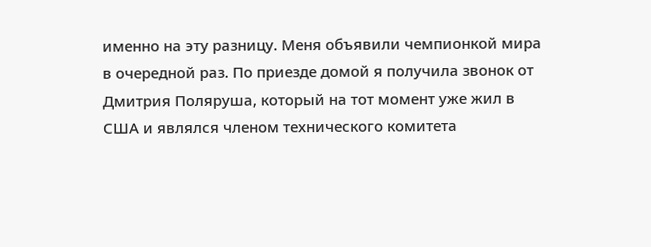именно на эту разницу. Меня объявили чемпионкой мира в очередной раз. По приезде домой я получила звонок от Дмитрия Поляруша, который на тот момент уже жил в США и являлся членом технического комитета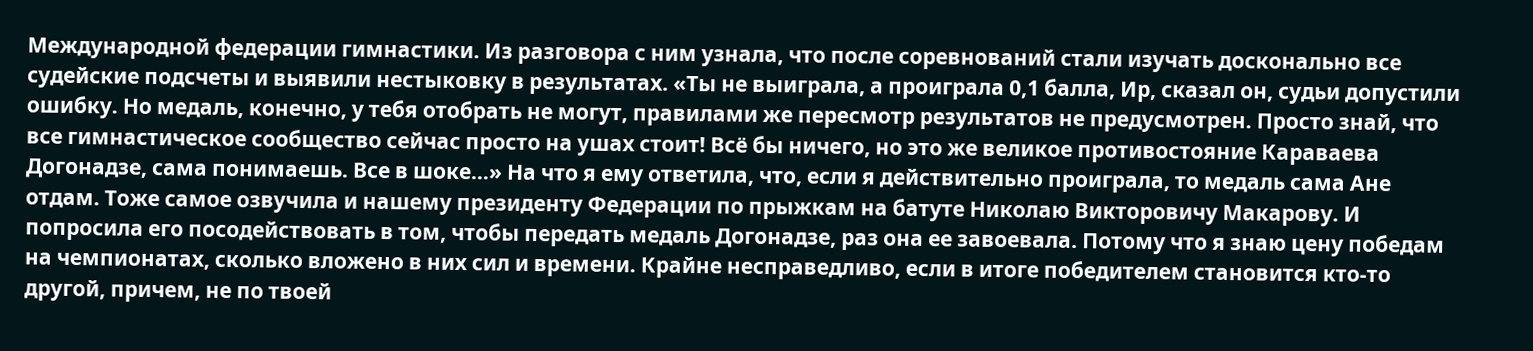Международной федерации гимнастики. Из разговора с ним узнала, что после соревнований стали изучать досконально все судейские подсчеты и выявили нестыковку в результатах. «Ты не выиграла, а проиграла 0,1 балла, Ир, сказал он, судьи допустили ошибку. Но медаль, конечно, у тебя отобрать не могут, правилами же пересмотр результатов не предусмотрен. Просто знай, что все гимнастическое сообщество сейчас просто на ушах стоит! Всё бы ничего, но это же великое противостояние Караваева Догонадзе, сама понимаешь. Все в шоке…» На что я ему ответила, что, если я действительно проиграла, то медаль сама Ане отдам. Тоже самое озвучила и нашему президенту Федерации по прыжкам на батуте Николаю Викторовичу Макарову. И попросила его посодействовать в том, чтобы передать медаль Догонадзе, раз она ее завоевала. Потому что я знаю цену победам на чемпионатах, сколько вложено в них сил и времени. Крайне несправедливо, если в итоге победителем становится кто-то другой, причем, не по твоей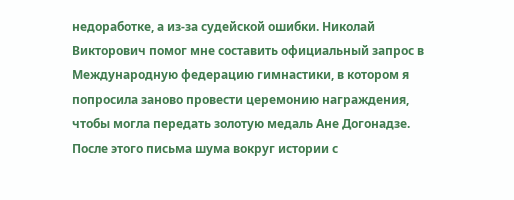недоработке, а из-за судейской ошибки. Николай Викторович помог мне составить официальный запрос в Международную федерацию гимнастики, в котором я попросила заново провести церемонию награждения, чтобы могла передать золотую медаль Ане Догонадзе. После этого письма шума вокруг истории с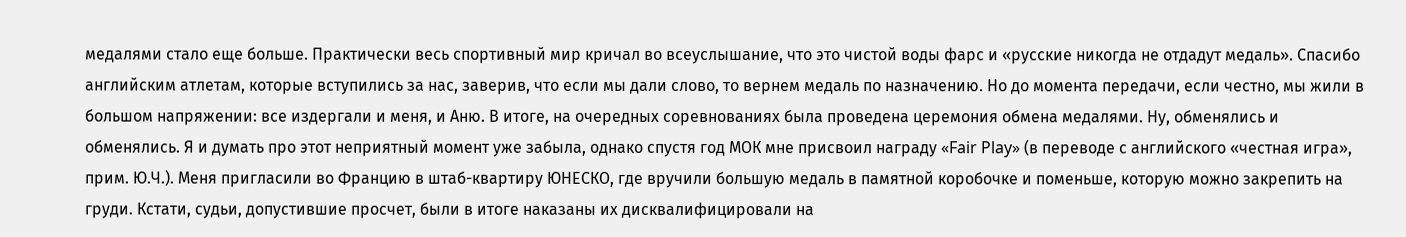медалями стало еще больше. Практически весь спортивный мир кричал во всеуслышание, что это чистой воды фарс и «русские никогда не отдадут медаль». Спасибо английским атлетам, которые вступились за нас, заверив, что если мы дали слово, то вернем медаль по назначению. Но до момента передачи, если честно, мы жили в большом напряжении: все издергали и меня, и Аню. В итоге, на очередных соревнованиях была проведена церемония обмена медалями. Ну, обменялись и обменялись. Я и думать про этот неприятный момент уже забыла, однако спустя год МОК мне присвоил награду «Fair Play» (в переводе с английского «честная игра», прим. Ю.Ч.). Меня пригласили во Францию в штаб-квартиру ЮНЕСКО, где вручили большую медаль в памятной коробочке и поменьше, которую можно закрепить на груди. Кстати, судьи, допустившие просчет, были в итоге наказаны их дисквалифицировали на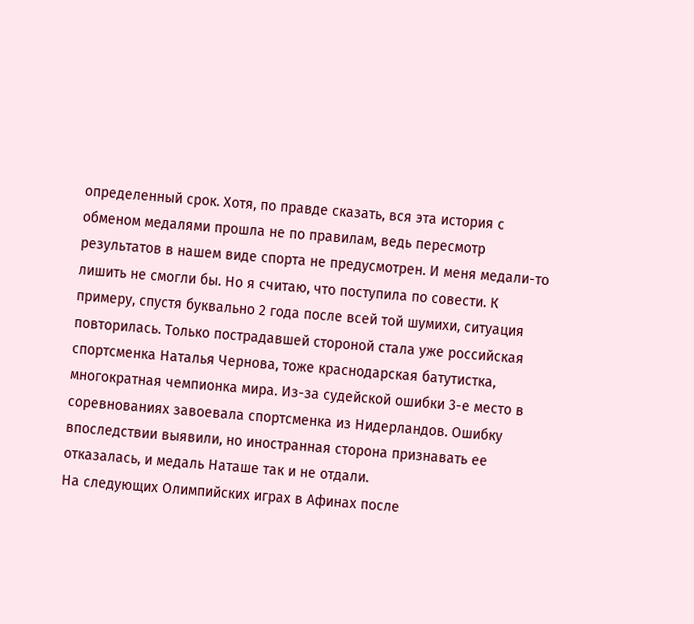определенный срок. Хотя, по правде сказать, вся эта история с обменом медалями прошла не по правилам, ведь пересмотр результатов в нашем виде спорта не предусмотрен. И меня медали-то лишить не смогли бы. Но я считаю, что поступила по совести. К примеру, спустя буквально 2 года после всей той шумихи, ситуация повторилась. Только пострадавшей стороной стала уже российская спортсменка Наталья Чернова, тоже краснодарская батутистка, многократная чемпионка мира. Из-за судейской ошибки 3-е место в соревнованиях завоевала спортсменка из Нидерландов. Ошибку впоследствии выявили, но иностранная сторона признавать ее отказалась, и медаль Наташе так и не отдали.
На следующих Олимпийских играх в Афинах после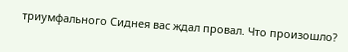триумфального Сиднея вас ждал провал. Что произошло?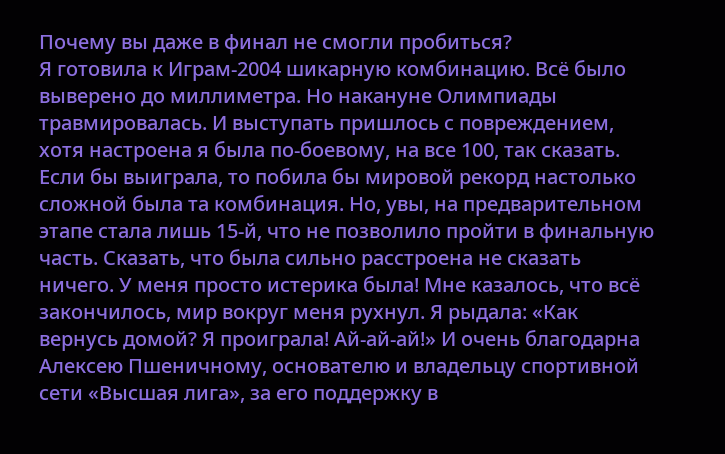Почему вы даже в финал не смогли пробиться?
Я готовила к Играм-2004 шикарную комбинацию. Всё было выверено до миллиметра. Но накануне Олимпиады травмировалась. И выступать пришлось с повреждением, хотя настроена я была по-боевому, на все 100, так сказать. Если бы выиграла, то побила бы мировой рекорд настолько сложной была та комбинация. Но, увы, на предварительном этапе стала лишь 15-й, что не позволило пройти в финальную часть. Сказать, что была сильно расстроена не сказать ничего. У меня просто истерика была! Мне казалось, что всё закончилось, мир вокруг меня рухнул. Я рыдала: «Как вернусь домой? Я проиграла! Ай-ай-ай!» И очень благодарна Алексею Пшеничному, основателю и владельцу спортивной сети «Высшая лига», за его поддержку в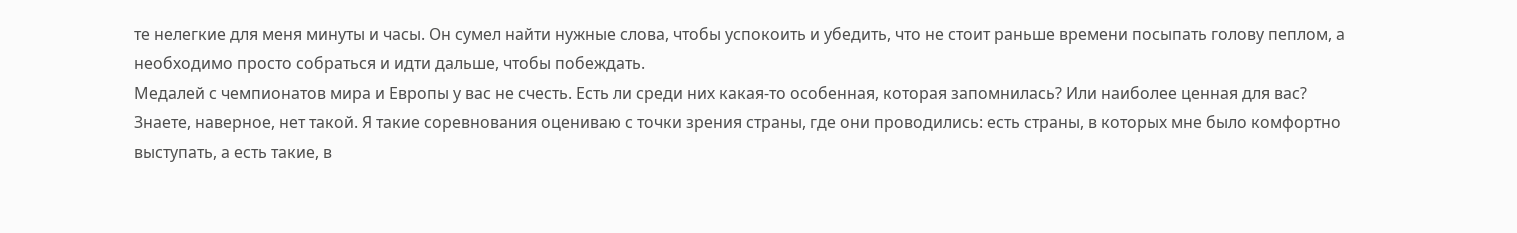те нелегкие для меня минуты и часы. Он сумел найти нужные слова, чтобы успокоить и убедить, что не стоит раньше времени посыпать голову пеплом, а необходимо просто собраться и идти дальше, чтобы побеждать.
Медалей с чемпионатов мира и Европы у вас не счесть. Есть ли среди них какая-то особенная, которая запомнилась? Или наиболее ценная для вас?
Знаете, наверное, нет такой. Я такие соревнования оцениваю с точки зрения страны, где они проводились: есть страны, в которых мне было комфортно выступать, а есть такие, в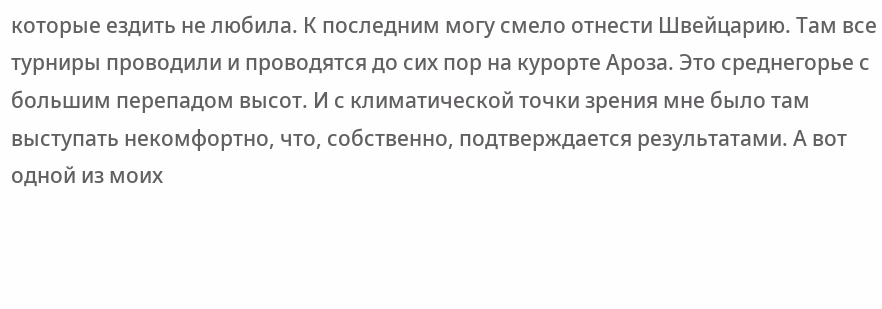которые ездить не любила. К последним могу смело отнести Швейцарию. Там все турниры проводили и проводятся до сих пор на курорте Ароза. Это среднегорье с большим перепадом высот. И с климатической точки зрения мне было там выступать некомфортно, что, собственно, подтверждается результатами. А вот одной из моих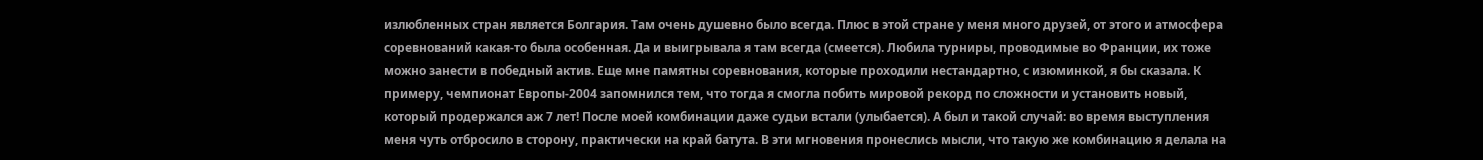излюбленных стран является Болгария. Там очень душевно было всегда. Плюс в этой стране у меня много друзей, от этого и атмосфера соревнований какая-то была особенная. Да и выигрывала я там всегда (смеется). Любила турниры, проводимые во Франции, их тоже можно занести в победный актив. Еще мне памятны соревнования, которые проходили нестандартно, с изюминкой, я бы сказала. К примеру, чемпионат Европы-2004 запомнился тем, что тогда я смогла побить мировой рекорд по сложности и установить новый, который продержался аж 7 лет! После моей комбинации даже судьи встали (улыбается). А был и такой случай: во время выступления меня чуть отбросило в сторону, практически на край батута. В эти мгновения пронеслись мысли, что такую же комбинацию я делала на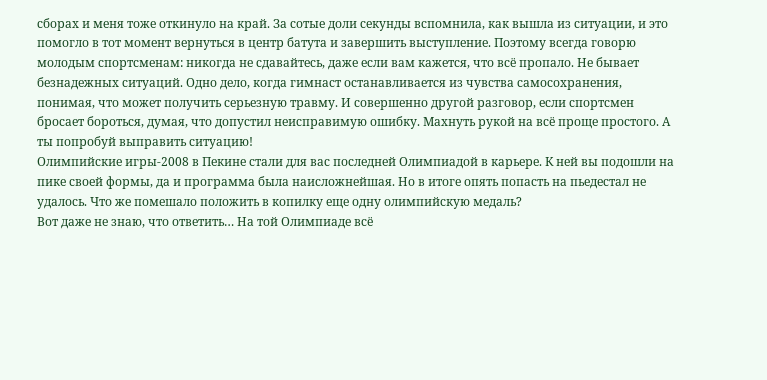сборах и меня тоже откинуло на край. За сотые доли секунды вспомнила, как вышла из ситуации, и это помогло в тот момент вернуться в центр батута и завершить выступление. Поэтому всегда говорю молодым спортсменам: никогда не сдавайтесь, даже если вам кажется, что всё пропало. Не бывает безнадежных ситуаций. Одно дело, когда гимнаст останавливается из чувства самосохранения, понимая, что может получить серьезную травму. И совершенно другой разговор, если спортсмен бросает бороться, думая, что допустил неисправимую ошибку. Махнуть рукой на всё проще простого. А ты попробуй выправить ситуацию!
Олимпийские игры-2008 в Пекине стали для вас последней Олимпиадой в карьере. К ней вы подошли на пике своей формы, да и программа была наисложнейшая. Но в итоге опять попасть на пьедестал не удалось. Что же помешало положить в копилку еще одну олимпийскую медаль?
Вот даже не знаю, что ответить… На той Олимпиаде всё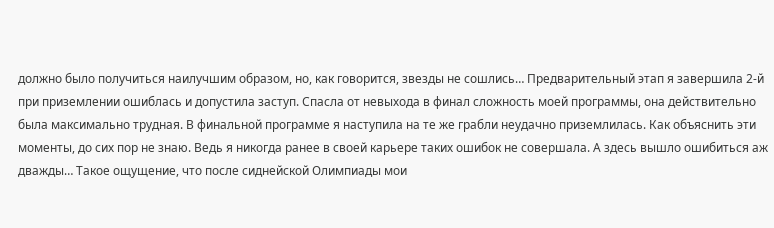должно было получиться наилучшим образом, но, как говорится, звезды не сошлись… Предварительный этап я завершила 2-й при приземлении ошиблась и допустила заступ. Спасла от невыхода в финал сложность моей программы, она действительно была максимально трудная. В финальной программе я наступила на те же грабли неудачно приземлилась. Как объяснить эти моменты, до сих пор не знаю. Ведь я никогда ранее в своей карьере таких ошибок не совершала. А здесь вышло ошибиться аж дважды… Такое ощущение, что после сиднейской Олимпиады мои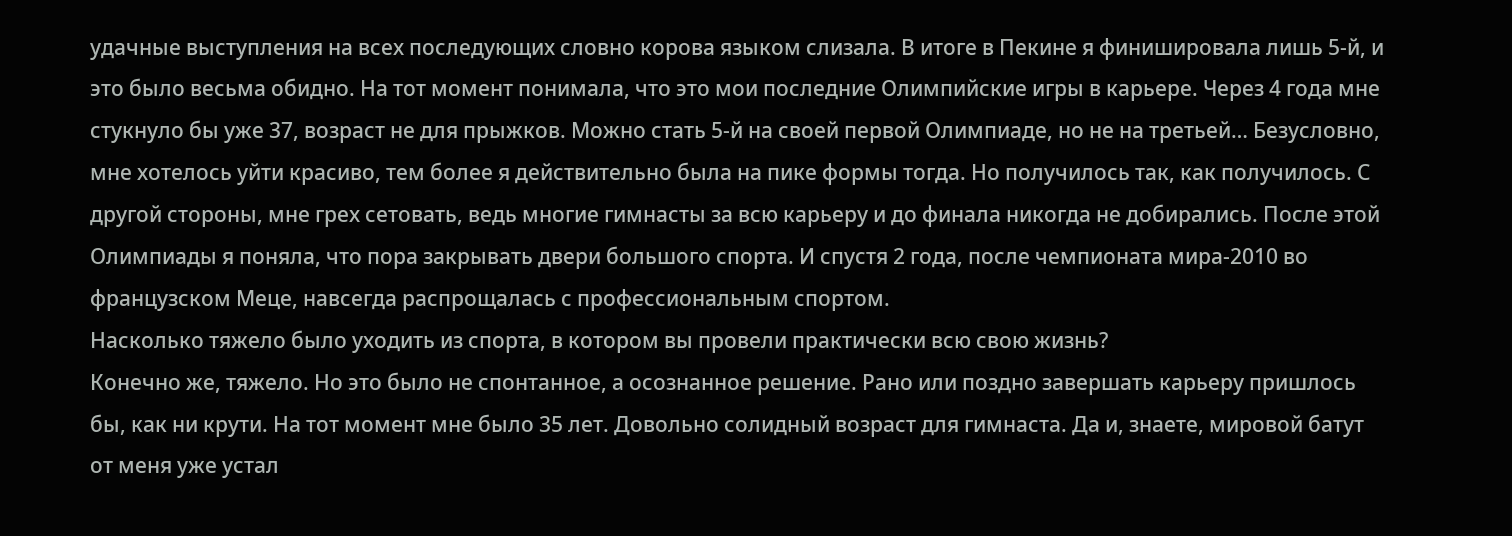удачные выступления на всех последующих словно корова языком слизала. В итоге в Пекине я финишировала лишь 5-й, и это было весьма обидно. На тот момент понимала, что это мои последние Олимпийские игры в карьере. Через 4 года мне стукнуло бы уже 37, возраст не для прыжков. Можно стать 5-й на своей первой Олимпиаде, но не на третьей… Безусловно, мне хотелось уйти красиво, тем более я действительно была на пике формы тогда. Но получилось так, как получилось. С другой стороны, мне грех сетовать, ведь многие гимнасты за всю карьеру и до финала никогда не добирались. После этой Олимпиады я поняла, что пора закрывать двери большого спорта. И спустя 2 года, после чемпионата мира-2010 во французском Меце, навсегда распрощалась с профессиональным спортом.
Насколько тяжело было уходить из спорта, в котором вы провели практически всю свою жизнь?
Конечно же, тяжело. Но это было не спонтанное, а осознанное решение. Рано или поздно завершать карьеру пришлось бы, как ни крути. На тот момент мне было 35 лет. Довольно солидный возраст для гимнаста. Да и, знаете, мировой батут от меня уже устал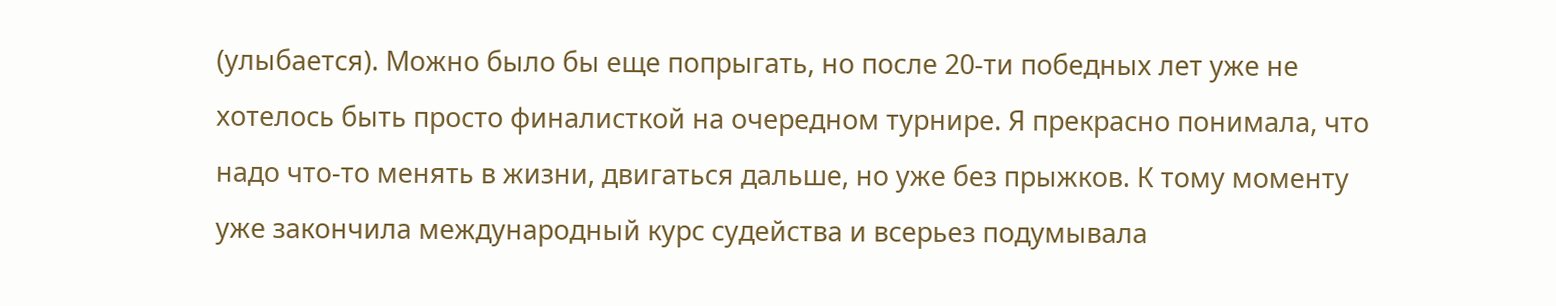(улыбается). Можно было бы еще попрыгать, но после 20-ти победных лет уже не хотелось быть просто финалисткой на очередном турнире. Я прекрасно понимала, что надо что-то менять в жизни, двигаться дальше, но уже без прыжков. К тому моменту уже закончила международный курс судейства и всерьез подумывала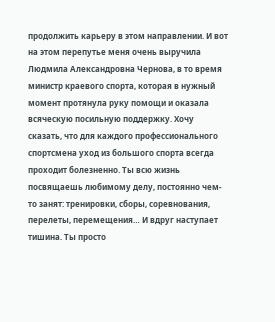продолжить карьеру в этом направлении. И вот на этом перепутье меня очень выручила Людмила Александровна Чернова, в то время министр краевого спорта, которая в нужный момент протянула руку помощи и оказала всяческую посильную поддержку. Хочу сказать, что для каждого профессионального спортсмена уход из большого спорта всегда проходит болезненно. Ты всю жизнь посвящаешь любимому делу, постоянно чем-то занят: тренировки, сборы, соревнования, перелеты, перемещения… И вдруг наступает тишина. Ты просто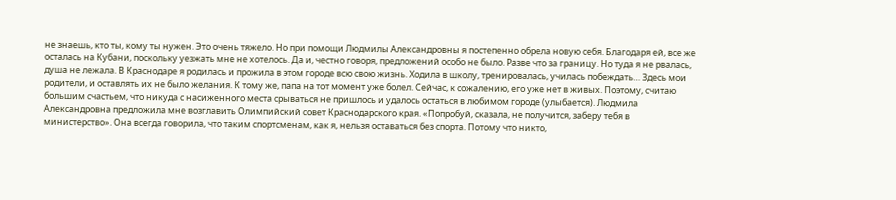не знаешь, кто ты, кому ты нужен. Это очень тяжело. Но при помощи Людмилы Александровны я постепенно обрела новую себя. Благодаря ей, все же осталась на Кубани, поскольку уезжать мне не хотелось. Да и, честно говоря, предложений особо не было. Разве что за границу. Но туда я не рвалась, душа не лежала. В Краснодаре я родилась и прожила в этом городе всю свою жизнь. Ходила в школу, тренировалась, училась побеждать… Здесь мои родители, и оставлять их не было желания. К тому же, папа на тот момент уже болел. Сейчас, к сожалению, его уже нет в живых. Поэтому, считаю большим счастьем, что никуда с насиженного места срываться не пришлось и удалось остаться в любимом городе (улыбается). Людмила Александровна предложила мне возглавить Олимпийский совет Краснодарского края. «Попробуй, сказала, не получится, заберу тебя в министерство». Она всегда говорила, что таким спортсменам, как я, нельзя оставаться без спорта. Потому что никто,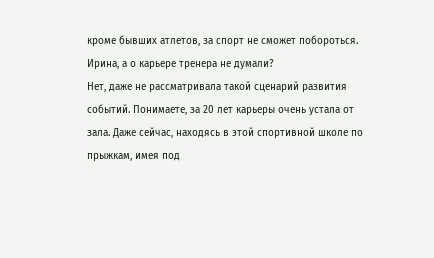кроме бывших атлетов, за спорт не сможет побороться.
Ирина, а о карьере тренера не думали?
Нет, даже не рассматривала такой сценарий развития событий. Понимаете, за 20 лет карьеры очень устала от зала. Даже сейчас, находясь в этой спортивной школе по прыжкам, имея под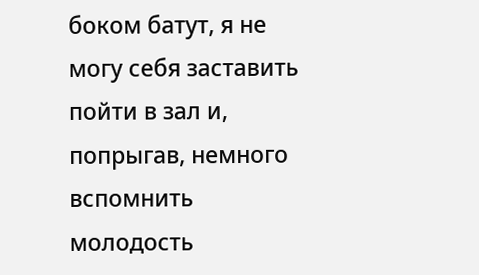боком батут, я не могу себя заставить пойти в зал и, попрыгав, немного вспомнить молодость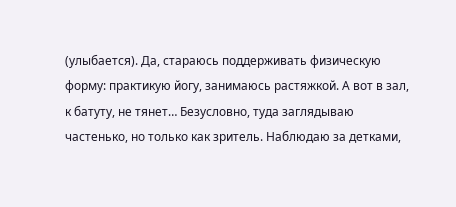(улыбается). Да, стараюсь поддерживать физическую форму: практикую йогу, занимаюсь растяжкой. А вот в зал, к батуту, не тянет… Безусловно, туда заглядываю частенько, но только как зритель. Наблюдаю за детками,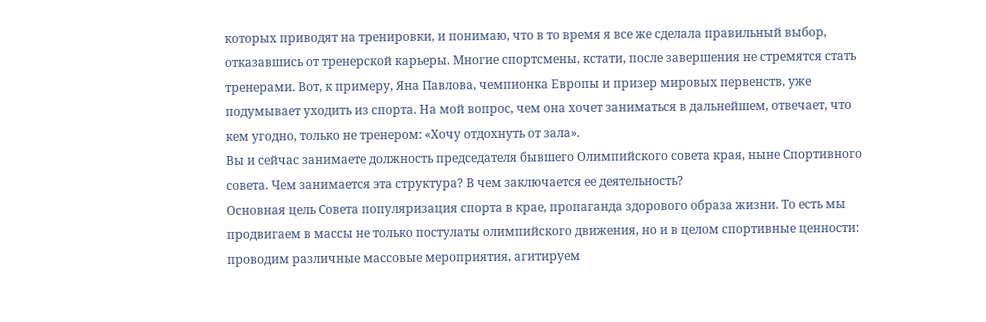которых приводят на тренировки, и понимаю, что в то время я все же сделала правильный выбор, отказавшись от тренерской карьеры. Многие спортсмены, кстати, после завершения не стремятся стать тренерами. Вот, к примеру, Яна Павлова, чемпионка Европы и призер мировых первенств, уже подумывает уходить из спорта. На мой вопрос, чем она хочет заниматься в дальнейшем, отвечает, что кем угодно, только не тренером: «Хочу отдохнуть от зала».
Вы и сейчас занимаете должность председателя бывшего Олимпийского совета края, ныне Спортивного совета. Чем занимается эта структура? В чем заключается ее деятельность?
Основная цель Совета популяризация спорта в крае, пропаганда здорового образа жизни. То есть мы продвигаем в массы не только постулаты олимпийского движения, но и в целом спортивные ценности: проводим различные массовые мероприятия, агитируем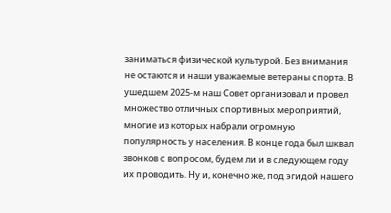заниматься физической культурой. Без внимания не остаются и наши уважаемые ветераны спорта. В ушедшем 2025-м наш Совет организовал и провел множество отличных спортивных мероприятий, многие из которых набрали огромную популярность у населения. В конце года был шквал звонков с вопросом, будем ли и в следующем году их проводить. Ну и, конечно же, под эгидой нашего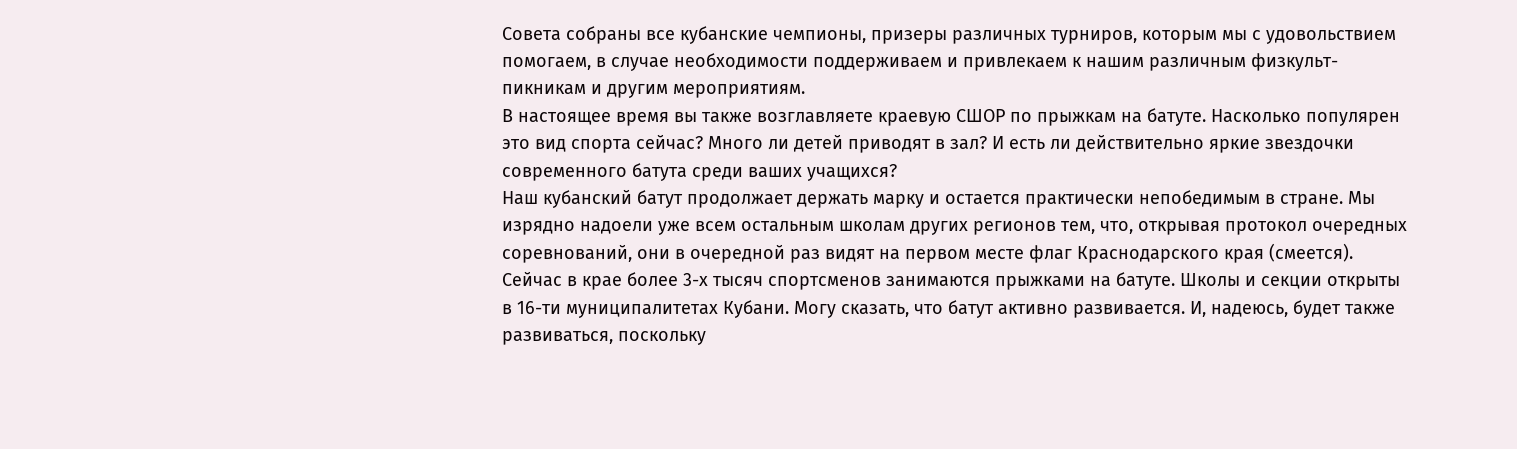Совета собраны все кубанские чемпионы, призеры различных турниров, которым мы с удовольствием помогаем, в случае необходимости поддерживаем и привлекаем к нашим различным физкульт-пикникам и другим мероприятиям.
В настоящее время вы также возглавляете краевую СШОР по прыжкам на батуте. Насколько популярен это вид спорта сейчас? Много ли детей приводят в зал? И есть ли действительно яркие звездочки современного батута среди ваших учащихся?
Наш кубанский батут продолжает держать марку и остается практически непобедимым в стране. Мы изрядно надоели уже всем остальным школам других регионов тем, что, открывая протокол очередных соревнований, они в очередной раз видят на первом месте флаг Краснодарского края (смеется). Сейчас в крае более 3-х тысяч спортсменов занимаются прыжками на батуте. Школы и секции открыты в 16-ти муниципалитетах Кубани. Могу сказать, что батут активно развивается. И, надеюсь, будет также развиваться, поскольку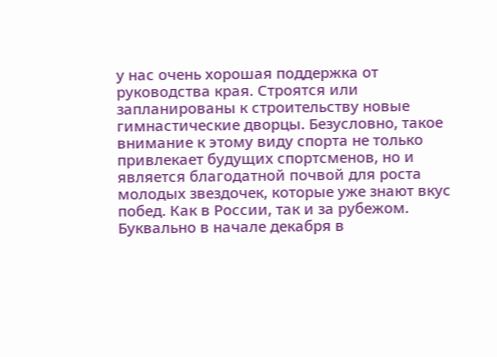у нас очень хорошая поддержка от руководства края. Строятся или запланированы к строительству новые гимнастические дворцы. Безусловно, такое внимание к этому виду спорта не только привлекает будущих спортсменов, но и является благодатной почвой для роста молодых звездочек, которые уже знают вкус побед. Как в России, так и за рубежом. Буквально в начале декабря в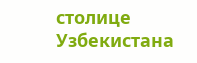столице Узбекистана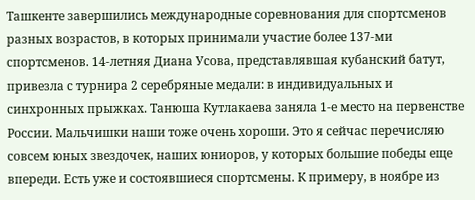Ташкенте завершились международные соревнования для спортсменов разных возрастов, в которых принимали участие более 137-ми спортсменов. 14-летняя Диана Усова, представлявшая кубанский батут, привезла с турнира 2 серебряные медали: в индивидуальных и синхронных прыжках. Танюша Кутлакаева заняла 1-е место на первенстве России. Мальчишки наши тоже очень хороши. Это я сейчас перечисляю совсем юных звездочек, наших юниоров, у которых большие победы еще впереди. Есть уже и состоявшиеся спортсмены. К примеру, в ноябре из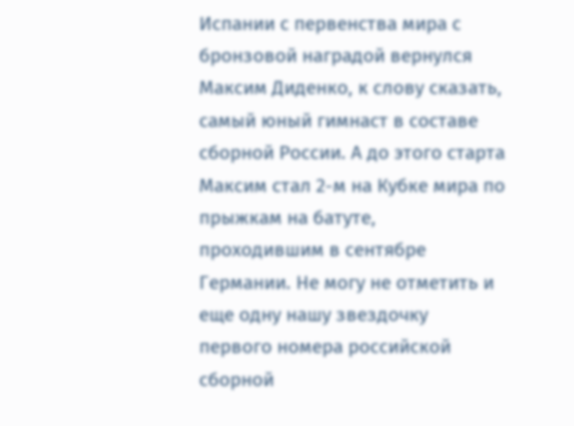Испании с первенства мира с бронзовой наградой вернулся Максим Диденко, к слову сказать, самый юный гимнаст в составе сборной России. А до этого старта Максим стал 2-м на Кубке мира по прыжкам на батуте, проходившим в сентябре Германии. Не могу не отметить и еще одну нашу звездочку первого номера российской сборной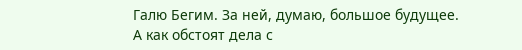Галю Бегим. За ней, думаю, большое будущее.
А как обстоят дела с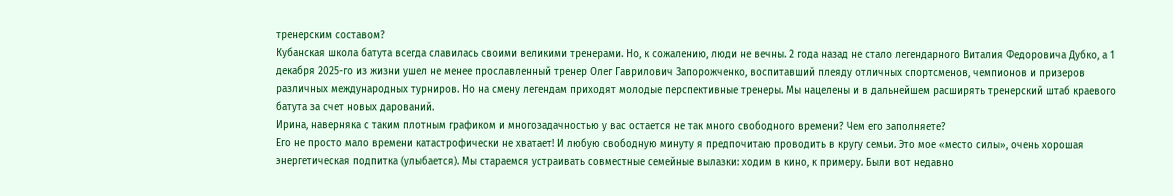тренерским составом?
Кубанская школа батута всегда славилась своими великими тренерами. Но, к сожалению, люди не вечны. 2 года назад не стало легендарного Виталия Федоровича Дубко, а 1 декабря 2025-го из жизни ушел не менее прославленный тренер Олег Гаврилович Запорожченко, воспитавший плеяду отличных спортсменов, чемпионов и призеров различных международных турниров. Но на смену легендам приходят молодые перспективные тренеры. Мы нацелены и в дальнейшем расширять тренерский штаб краевого батута за счет новых дарований.
Ирина, наверняка с таким плотным графиком и многозадачностью у вас остается не так много свободного времени? Чем его заполняете?
Его не просто мало времени катастрофически не хватает! И любую свободную минуту я предпочитаю проводить в кругу семьи. Это мое «место силы», очень хорошая энергетическая подпитка (улыбается). Мы стараемся устраивать совместные семейные вылазки: ходим в кино, к примеру. Были вот недавно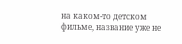на каком-то детском фильме, название уже не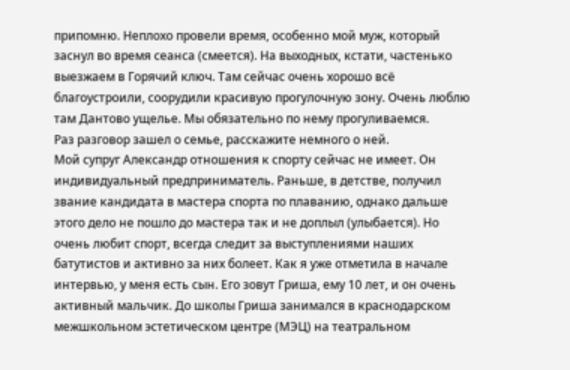припомню. Неплохо провели время, особенно мой муж, который заснул во время сеанса (смеется). На выходных, кстати, частенько выезжаем в Горячий ключ. Там сейчас очень хорошо всё благоустроили, соорудили красивую прогулочную зону. Очень люблю там Дантово ущелье. Мы обязательно по нему прогуливаемся.
Раз разговор зашел о семье, расскажите немного о ней.
Мой супруг Александр отношения к спорту сейчас не имеет. Он индивидуальный предприниматель. Раньше, в детстве, получил звание кандидата в мастера спорта по плаванию, однако дальше этого дело не пошло до мастера так и не доплыл (улыбается). Но очень любит спорт, всегда следит за выступлениями наших батутистов и активно за них болеет. Как я уже отметила в начале интервью, у меня есть сын. Его зовут Гриша, ему 10 лет, и он очень активный мальчик. До школы Гриша занимался в краснодарском межшкольном эстетическом центре (МЭЦ) на театральном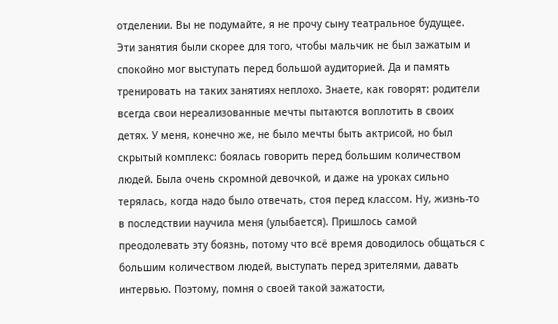отделении. Вы не подумайте, я не прочу сыну театральное будущее. Эти занятия были скорее для того, чтобы мальчик не был зажатым и спокойно мог выступать перед большой аудиторией. Да и память тренировать на таких занятиях неплохо. Знаете, как говорят: родители всегда свои нереализованные мечты пытаются воплотить в своих детях. У меня, конечно же, не было мечты быть актрисой, но был скрытый комплекс: боялась говорить перед большим количеством людей. Была очень скромной девочкой, и даже на уроках сильно терялась, когда надо было отвечать, стоя перед классом. Ну, жизнь-то в последствии научила меня (улыбается). Пришлось самой преодолевать эту боязнь, потому что всё время доводилось общаться с большим количеством людей, выступать перед зрителями, давать интервью. Поэтому, помня о своей такой зажатости,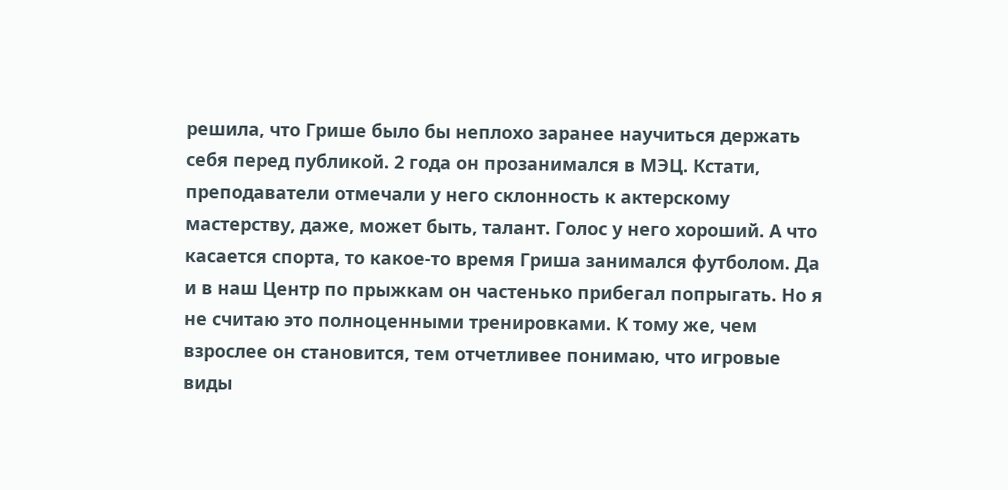решила, что Грише было бы неплохо заранее научиться держать себя перед публикой. 2 года он прозанимался в МЭЦ. Кстати, преподаватели отмечали у него склонность к актерскому мастерству, даже, может быть, талант. Голос у него хороший. А что касается спорта, то какое-то время Гриша занимался футболом. Да и в наш Центр по прыжкам он частенько прибегал попрыгать. Но я не считаю это полноценными тренировками. К тому же, чем взрослее он становится, тем отчетливее понимаю, что игровые виды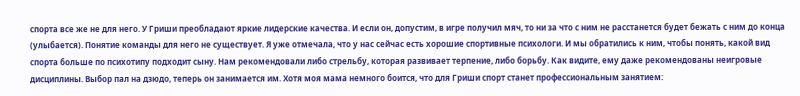спорта все же не для него. У Гриши преобладают яркие лидерские качества. И если он, допустим, в игре получил мяч, то ни за что с ним не расстанется будет бежать с ним до конца (улыбается). Понятие команды для него не существует. Я уже отмечала, что у нас сейчас есть хорошие спортивные психологи. И мы обратились к ним, чтобы понять, какой вид спорта больше по психотипу подходит сыну. Нам рекомендовали либо стрельбу, которая развивает терпение, либо борьбу. Как видите, ему даже рекомендованы неигровые дисциплины. Выбор пал на дзюдо, теперь он занимается им. Хотя моя мама немного боится, что для Гриши спорт станет профессиональным занятием: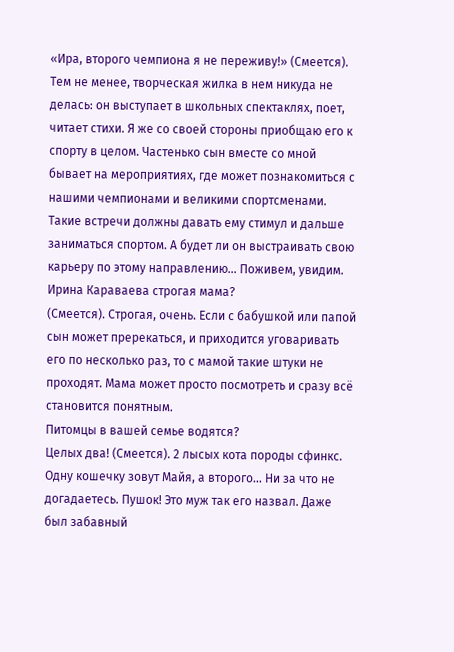«Ира, второго чемпиона я не переживу!» (Смеется). Тем не менее, творческая жилка в нем никуда не делась: он выступает в школьных спектаклях, поет, читает стихи. Я же со своей стороны приобщаю его к спорту в целом. Частенько сын вместе со мной бывает на мероприятиях, где может познакомиться с нашими чемпионами и великими спортсменами. Такие встречи должны давать ему стимул и дальше заниматься спортом. А будет ли он выстраивать свою карьеру по этому направлению… Поживем, увидим.
Ирина Караваева строгая мама?
(Смеется). Строгая, очень. Если с бабушкой или папой сын может пререкаться, и приходится уговаривать его по несколько раз, то с мамой такие штуки не проходят. Мама может просто посмотреть и сразу всё становится понятным.
Питомцы в вашей семье водятся?
Целых два! (Смеется). 2 лысых кота породы сфинкс. Одну кошечку зовут Майя, а второго… Ни за что не догадаетесь. Пушок! Это муж так его назвал. Даже был забавный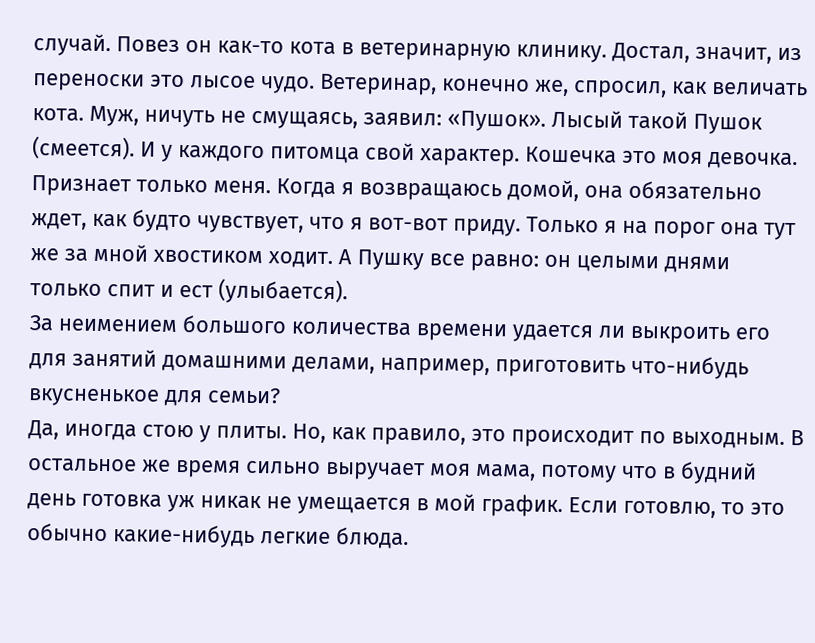случай. Повез он как-то кота в ветеринарную клинику. Достал, значит, из переноски это лысое чудо. Ветеринар, конечно же, спросил, как величать кота. Муж, ничуть не смущаясь, заявил: «Пушок». Лысый такой Пушок (смеется). И у каждого питомца свой характер. Кошечка это моя девочка. Признает только меня. Когда я возвращаюсь домой, она обязательно ждет, как будто чувствует, что я вот-вот приду. Только я на порог она тут же за мной хвостиком ходит. А Пушку все равно: он целыми днями только спит и ест (улыбается).
За неимением большого количества времени удается ли выкроить его для занятий домашними делами, например, приготовить что-нибудь вкусненькое для семьи?
Да, иногда стою у плиты. Но, как правило, это происходит по выходным. В остальное же время сильно выручает моя мама, потому что в будний день готовка уж никак не умещается в мой график. Если готовлю, то это обычно какие-нибудь легкие блюда.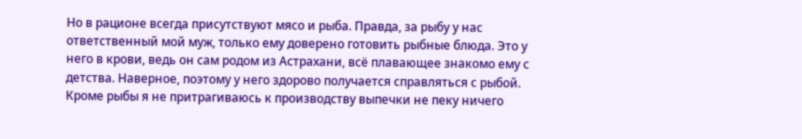Но в рационе всегда присутствуют мясо и рыба. Правда, за рыбу у нас ответственный мой муж, только ему доверено готовить рыбные блюда. Это у него в крови, ведь он сам родом из Астрахани, всё плавающее знакомо ему с детства. Наверное, поэтому у него здорово получается справляться с рыбой. Кроме рыбы я не притрагиваюсь к производству выпечки не пеку ничего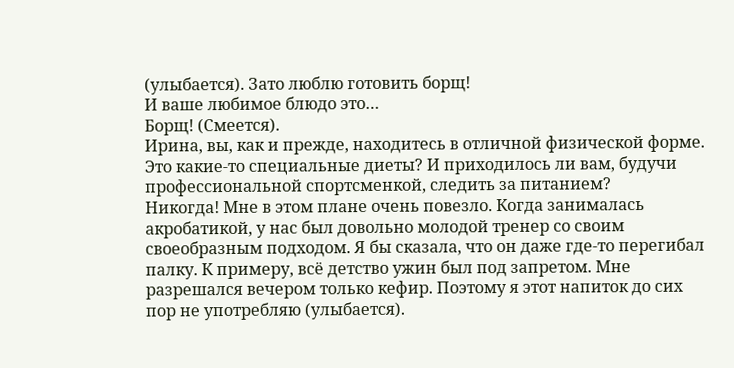(улыбается). Зато люблю готовить борщ!
И ваше любимое блюдо это…
Борщ! (Смеется).
Ирина, вы, как и прежде, находитесь в отличной физической форме. Это какие-то специальные диеты? И приходилось ли вам, будучи профессиональной спортсменкой, следить за питанием?
Никогда! Мне в этом плане очень повезло. Когда занималась акробатикой, у нас был довольно молодой тренер со своим своеобразным подходом. Я бы сказала, что он даже где-то перегибал палку. К примеру, всё детство ужин был под запретом. Мне разрешался вечером только кефир. Поэтому я этот напиток до сих пор не употребляю (улыбается).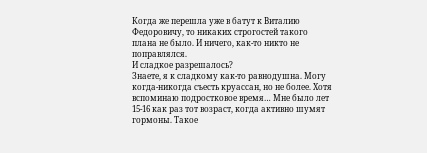Когда же перешла уже в батут к Виталию Федоровичу, то никаких строгостей такого плана не было. И ничего, как-то никто не поправлялся.
И сладкое разрешалось?
Знаете, я к сладкому как-то равнодушна. Могу когда-никогда съесть круассан, но не более. Хотя вспоминаю подростковое время… Мне было лет 15-16 как раз тот возраст, когда активно шумят гормоны. Такое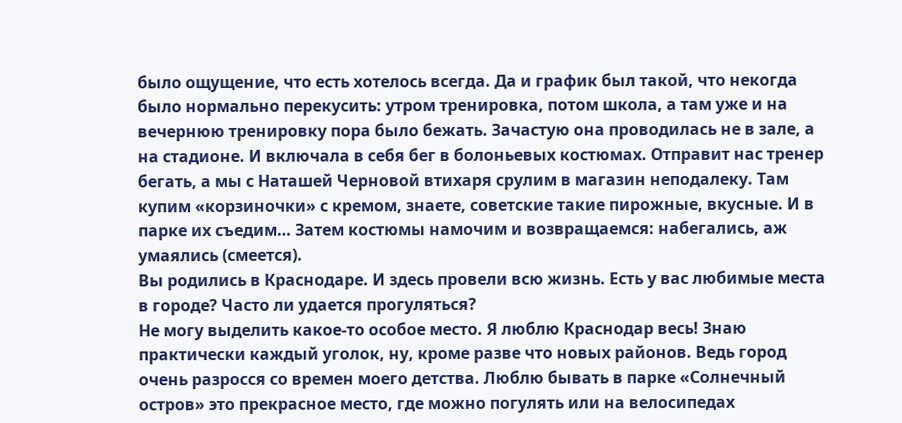было ощущение, что есть хотелось всегда. Да и график был такой, что некогда было нормально перекусить: утром тренировка, потом школа, а там уже и на вечернюю тренировку пора было бежать. Зачастую она проводилась не в зале, а на стадионе. И включала в себя бег в болоньевых костюмах. Отправит нас тренер бегать, а мы с Наташей Черновой втихаря срулим в магазин неподалеку. Там купим «корзиночки» с кремом, знаете, советские такие пирожные, вкусные. И в парке их съедим… Затем костюмы намочим и возвращаемся: набегались, аж умаялись (смеется).
Вы родились в Краснодаре. И здесь провели всю жизнь. Есть у вас любимые места в городе? Часто ли удается прогуляться?
Не могу выделить какое-то особое место. Я люблю Краснодар весь! Знаю практически каждый уголок, ну, кроме разве что новых районов. Ведь город очень разросся со времен моего детства. Люблю бывать в парке «Солнечный остров» это прекрасное место, где можно погулять или на велосипедах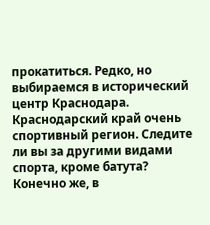прокатиться. Редко, но выбираемся в исторический центр Краснодара.
Краснодарский край очень спортивный регион. Следите ли вы за другими видами спорта, кроме батута?
Конечно же, в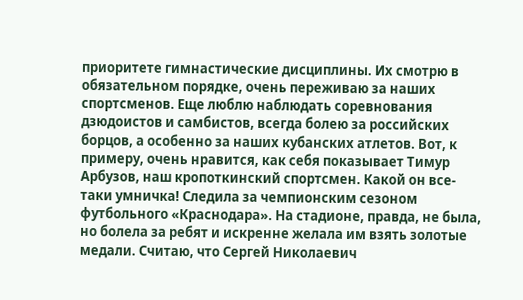приоритете гимнастические дисциплины. Их смотрю в обязательном порядке, очень переживаю за наших спортсменов. Еще люблю наблюдать соревнования дзюдоистов и самбистов, всегда болею за российских борцов, а особенно за наших кубанских атлетов. Вот, к примеру, очень нравится, как себя показывает Тимур Арбузов, наш кропоткинский спортсмен. Какой он все-таки умничка! Следила за чемпионским сезоном футбольного «Краснодара». На стадионе, правда, не была, но болела за ребят и искренне желала им взять золотые медали. Считаю, что Сергей Николаевич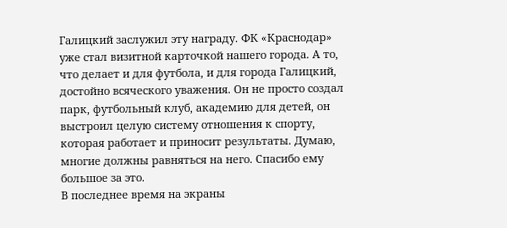Галицкий заслужил эту награду. ФК «Краснодар» уже стал визитной карточкой нашего города. А то, что делает и для футбола, и для города Галицкий, достойно всяческого уважения. Он не просто создал парк, футбольный клуб, академию для детей, он выстроил целую систему отношения к спорту, которая работает и приносит результаты. Думаю, многие должны равняться на него. Спасибо ему большое за это.
В последнее время на экраны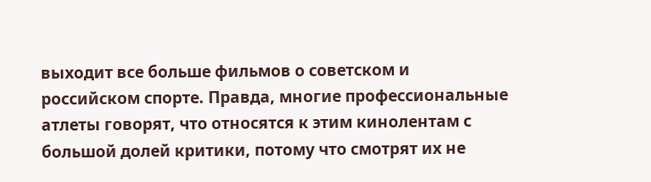выходит все больше фильмов о советском и российском спорте. Правда, многие профессиональные атлеты говорят, что относятся к этим кинолентам с большой долей критики, потому что смотрят их не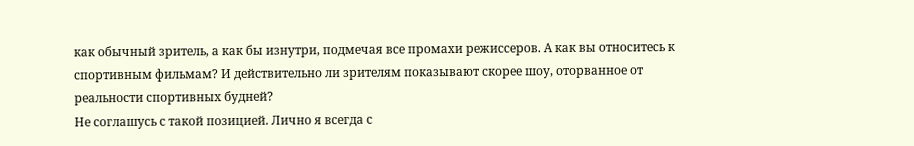как обычный зритель, а как бы изнутри, подмечая все промахи режиссеров. А как вы относитесь к спортивным фильмам? И действительно ли зрителям показывают скорее шоу, оторванное от реальности спортивных будней?
Не соглашусь с такой позицией. Лично я всегда с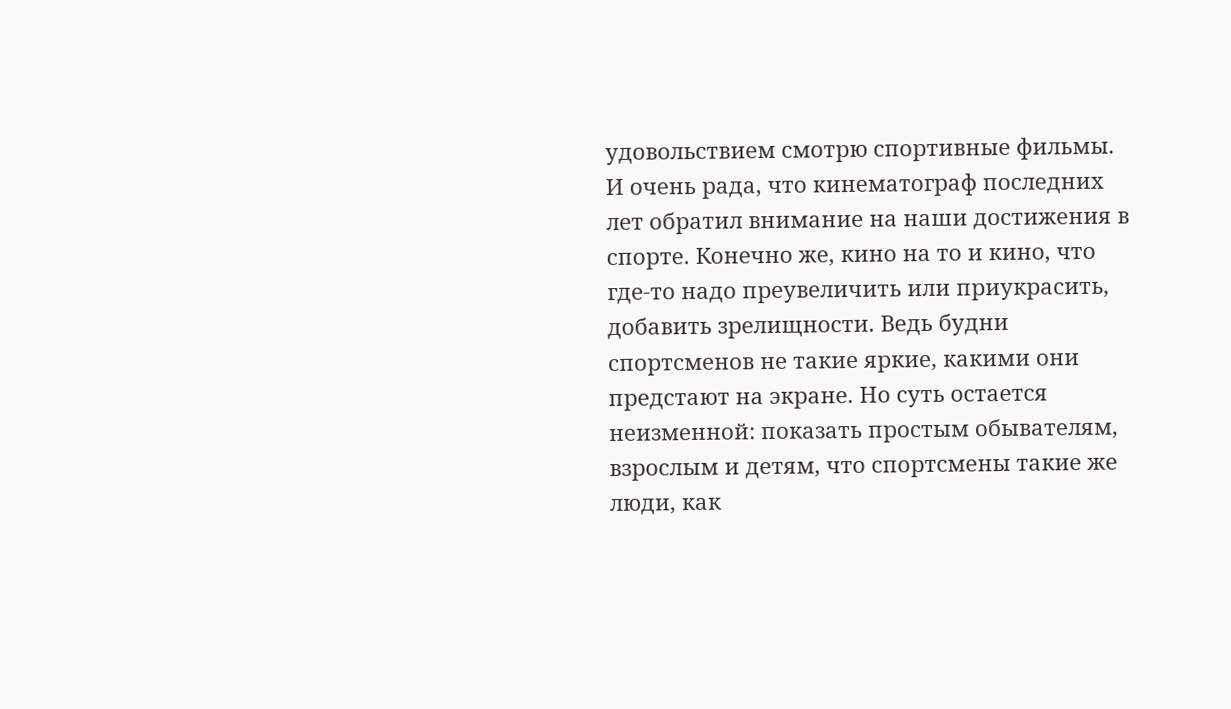удовольствием смотрю спортивные фильмы. И очень рада, что кинематограф последних лет обратил внимание на наши достижения в спорте. Конечно же, кино на то и кино, что где-то надо преувеличить или приукрасить, добавить зрелищности. Ведь будни спортсменов не такие яркие, какими они предстают на экране. Но суть остается неизменной: показать простым обывателям, взрослым и детям, что спортсмены такие же люди, как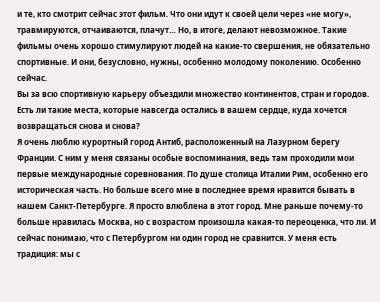и те, кто смотрит сейчас этот фильм. Что они идут к своей цели через «не могу», травмируются, отчаиваются, плачут… Но, в итоге, делают невозможное. Такие фильмы очень хорошо стимулируют людей на какие-то свершения, не обязательно спортивные. И они, безусловно, нужны, особенно молодому поколению. Особенно сейчас.
Вы за всю спортивную карьеру объездили множество континентов, стран и городов. Есть ли такие места, которые навсегда остались в вашем сердце, куда хочется возвращаться снова и снова?
Я очень люблю курортный город Антиб, расположенный на Лазурном берегу Франции. С ним у меня связаны особые воспоминания, ведь там проходили мои первые международные соревнования. По душе столица Италии Рим, особенно его историческая часть. Но больше всего мне в последнее время нравится бывать в нашем Санкт-Петербурге. Я просто влюблена в этот город. Мне раньше почему-то больше нравилась Москва, но с возрастом произошла какая-то переоценка, что ли. И сейчас понимаю, что с Петербургом ни один город не сравнится. У меня есть традиция: мы с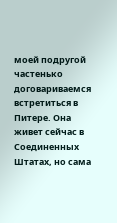моей подругой частенько договариваемся встретиться в Питере. Она живет сейчас в Соединенных Штатах, но сама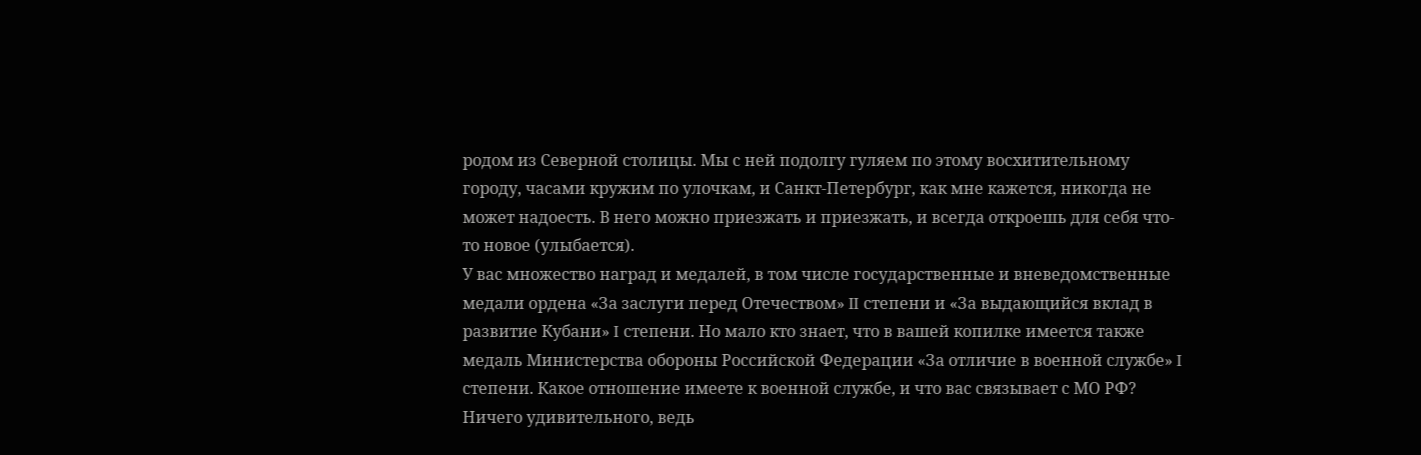родом из Северной столицы. Мы с ней подолгу гуляем по этому восхитительному городу, часами кружим по улочкам, и Санкт-Петербург, как мне кажется, никогда не может надоесть. В него можно приезжать и приезжать, и всегда откроешь для себя что-то новое (улыбается).
У вас множество наград и медалей, в том числе государственные и вневедомственные медали ордена «За заслуги перед Отечеством» II степени и «За выдающийся вклад в развитие Кубани» I степени. Но мало кто знает, что в вашей копилке имеется также медаль Министерства обороны Российской Федерации «За отличие в военной службе» I степени. Какое отношение имеете к военной службе, и что вас связывает с МО РФ?
Ничего удивительного, ведь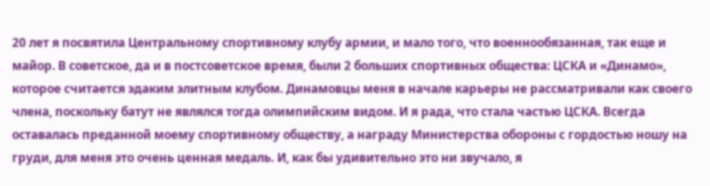20 лет я посвятила Центральному спортивному клубу армии, и мало того, что военнообязанная, так еще и майор. В советское, да и в постсоветское время, были 2 больших спортивных общества: ЦСКА и «Динамо», которое считается эдаким элитным клубом. Динамовцы меня в начале карьеры не рассматривали как своего члена, поскольку батут не являлся тогда олимпийским видом. И я рада, что стала частью ЦСКА. Всегда оставалась преданной моему спортивному обществу, а награду Министерства обороны с гордостью ношу на груди, для меня это очень ценная медаль. И, как бы удивительно это ни звучало, я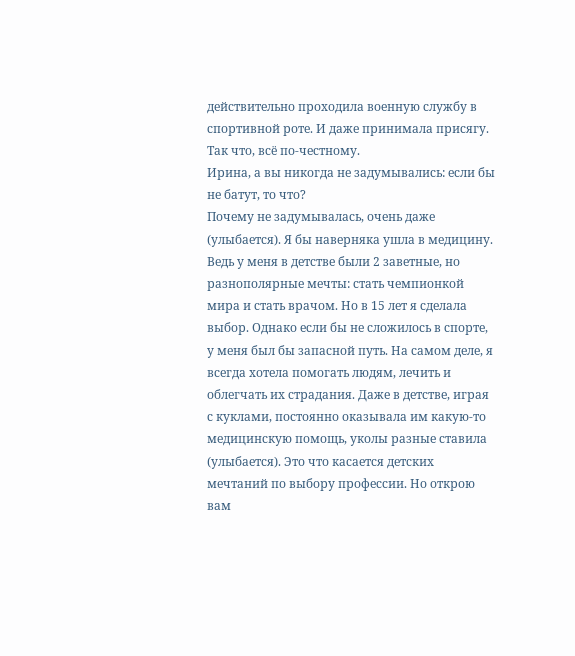действительно проходила военную службу в спортивной роте. И даже принимала присягу. Так что, всё по-честному.
Ирина, а вы никогда не задумывались: если бы не батут, то что?
Почему не задумывалась, очень даже (улыбается). Я бы наверняка ушла в медицину. Ведь у меня в детстве были 2 заветные, но разнополярные мечты: стать чемпионкой мира и стать врачом. Но в 15 лет я сделала выбор. Однако если бы не сложилось в спорте, у меня был бы запасной путь. На самом деле, я всегда хотела помогать людям, лечить и облегчать их страдания. Даже в детстве, играя с куклами, постоянно оказывала им какую-то медицинскую помощь, уколы разные ставила (улыбается). Это что касается детских мечтаний по выбору профессии. Но открою вам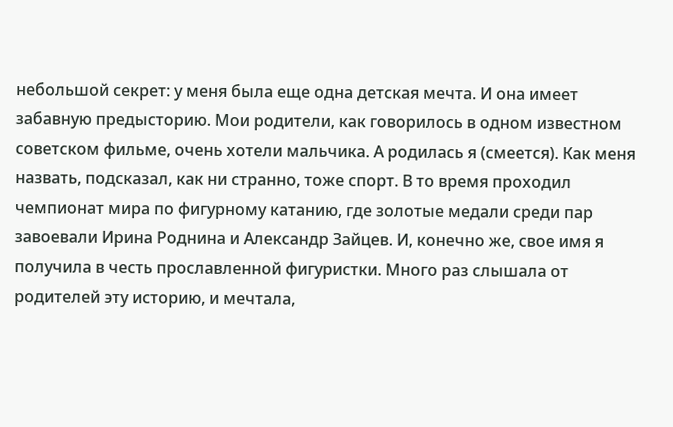небольшой секрет: у меня была еще одна детская мечта. И она имеет забавную предысторию. Мои родители, как говорилось в одном известном советском фильме, очень хотели мальчика. А родилась я (смеется). Как меня назвать, подсказал, как ни странно, тоже спорт. В то время проходил чемпионат мира по фигурному катанию, где золотые медали среди пар завоевали Ирина Роднина и Александр Зайцев. И, конечно же, свое имя я получила в честь прославленной фигуристки. Много раз слышала от родителей эту историю, и мечтала,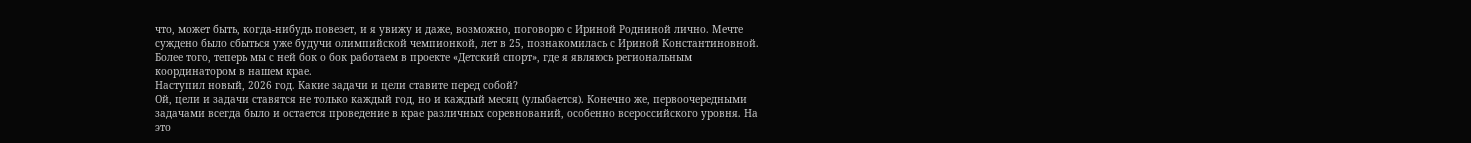что, может быть, когда-нибудь повезет, и я увижу и даже, возможно, поговорю с Ириной Родниной лично. Мечте суждено было сбыться уже будучи олимпийской чемпионкой, лет в 25, познакомилась с Ириной Константиновной. Более того, теперь мы с ней бок о бок работаем в проекте «Детский спорт», где я являюсь региональным координатором в нашем крае.
Наступил новый, 2026 год. Какие задачи и цели ставите перед собой?
Ой, цели и задачи ставятся не только каждый год, но и каждый месяц (улыбается). Конечно же, первоочередными задачами всегда было и остается проведение в крае различных соревнований, особенно всероссийского уровня. На это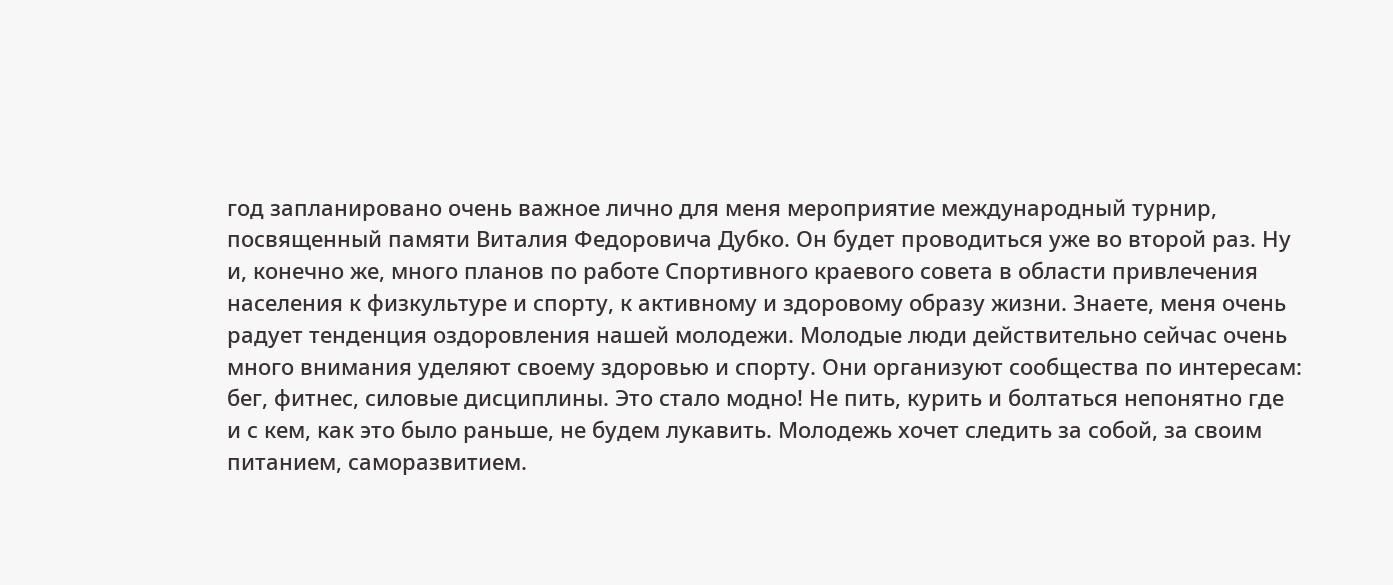год запланировано очень важное лично для меня мероприятие международный турнир, посвященный памяти Виталия Федоровича Дубко. Он будет проводиться уже во второй раз. Ну и, конечно же, много планов по работе Спортивного краевого совета в области привлечения населения к физкультуре и спорту, к активному и здоровому образу жизни. Знаете, меня очень радует тенденция оздоровления нашей молодежи. Молодые люди действительно сейчас очень много внимания уделяют своему здоровью и спорту. Они организуют сообщества по интересам: бег, фитнес, силовые дисциплины. Это стало модно! Не пить, курить и болтаться непонятно где и с кем, как это было раньше, не будем лукавить. Молодежь хочет следить за собой, за своим питанием, саморазвитием.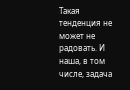Такая тенденция не может не радовать. И наша, в том числе, задача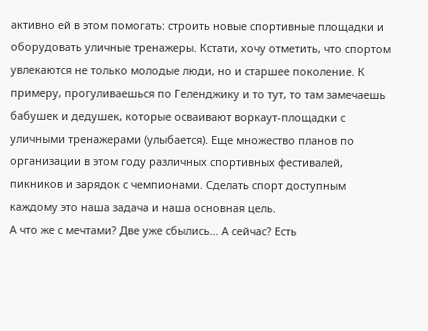активно ей в этом помогать: строить новые спортивные площадки и оборудовать уличные тренажеры. Кстати, хочу отметить, что спортом увлекаются не только молодые люди, но и старшее поколение. К примеру, прогуливаешься по Геленджику и то тут, то там замечаешь бабушек и дедушек, которые осваивают воркаут-площадки с уличными тренажерами (улыбается). Еще множество планов по организации в этом году различных спортивных фестивалей, пикников и зарядок с чемпионами. Сделать спорт доступным каждому это наша задача и наша основная цель.
А что же с мечтами? Две уже сбылись… А сейчас? Есть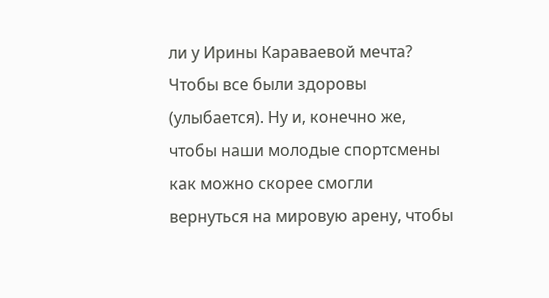ли у Ирины Караваевой мечта?
Чтобы все были здоровы (улыбается). Ну и, конечно же, чтобы наши молодые спортсмены как можно скорее смогли вернуться на мировую арену, чтобы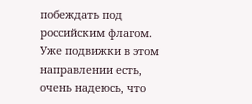побеждать под российским флагом. Уже подвижки в этом направлении есть, очень надеюсь, что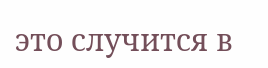это случится в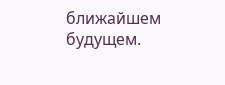ближайшем будущем.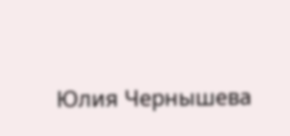Юлия Чернышева